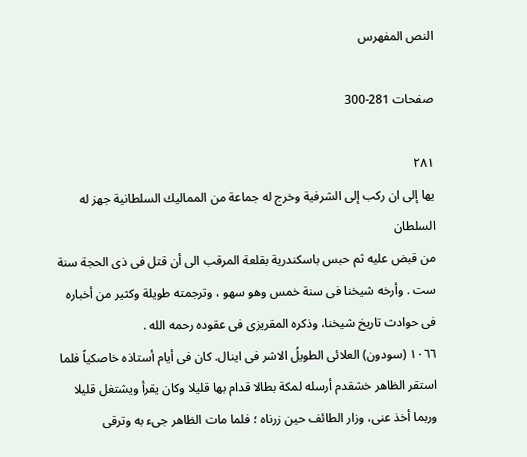النص المفهرس

صفحات 281-300

٢٨١
يها إلى ان ركب إلى الشرفية وخرج له جماعة من المماليك السلطانية جهز له السلطان
من قبض عليه ثم حبس باسكندرية بقلعة المرقب الى أن قتل فى ذى الحجة سنة
ست . وأرخه شيخنا فى سنة خمس وهو سهو ، وترجمته طويلة وكثير من أخباره
فى حوادث تاريخ شيخنا، وذكره المقريزى فى عقوده رحمه الله .
١٠٦٦ (سودون) العلائى الطويلُ الاشر فى اينال. كان فى أيام أستاذه خاصكياً فلما
استقر الظاهر خشقدم أرسله لمكة بطالا قدام بها قليلا وكان يقرأ ويشتغل قليلا
وربما أخذ عنى، وزار الطائف حين زرناه ؛ فلما مات الظاهر جىء به وترقى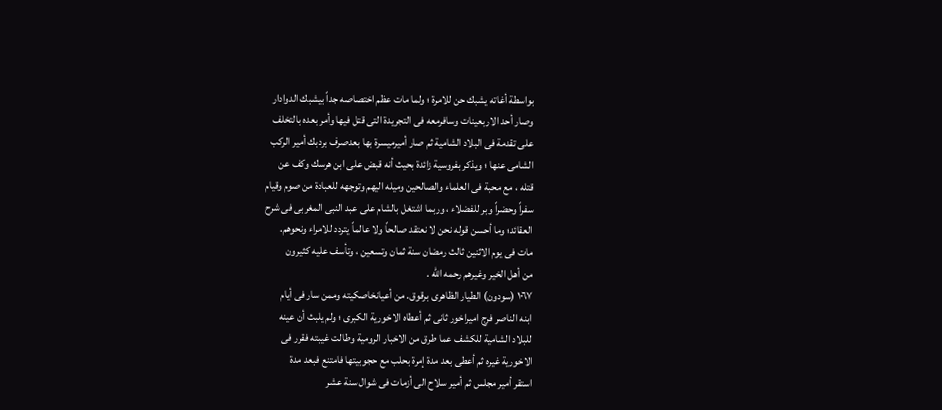بواسطة أغاته يشبك حن للامرة ؛ ولما مات عظم اختصاصه جداً بيشبك الدوادار
وصار أحد الاربعينات وسافرمعه فى التجريدة التى قتل فيها وأمر بعده بالتخلف
على تقدمة فى البلاد الشامية ثم صار أميرميسرة بها بعدصرف بردبك أمير الركب
الشامى عنها ؛ ويذكر بفروسية زائدة بحيث أنه قبض على ابن هرسك وكف عن
قتله ، مع محبة فى العلماء والصالحين وميله اليهم وتوجهه للعبادة من صوم وقيام
سفراً وحضراً وبر للفضلاء ، وربما اشتغل بالشام على عبد النبى المغربى فى شرح
العقائد؛ وما أحسن قوله نحن لا نعتقد صالحاً ولا عالماً يتردد للامراء ونحوهم.
مات فى يوم الاثنين ثالث رمضان سنة ثمان وتسعين ، وتأسف عليه كثيرون
من أهل الخير وغيرهم رحمه الله .
١٠٦٧ (سودون) الطيار الظاهرى برقوق. من أعيانخاصکیته وممن سار فى أيام
ابنه الناصر فرج اميراخور ثانى ثم أعطاه الاخورية الكبرى ؛ ولم يلبث أن عينه
للبلاد الشامية للكشف عما طرق من الاخبار الرومية وطالت غيبته فقرر فى
الاخورية غيره ثم أعطى بعد مدة إمرة بحلب مع حجوبيتها فامتنع فبعد مدة
استقر أمير مجلس ثم أمير سلاح الى أزمات فى شوال سنة عشر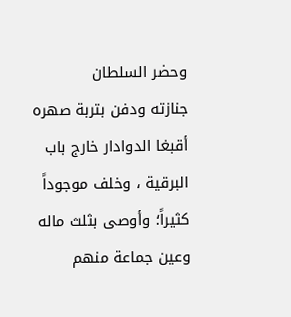وحضر السلطان
جنازته ودفن بتربة صهره أقبغا الدوادار خارج باب البرقية ، وخلف موجوداً
كثيراً؛ وأوصى بثلث ماله وعين جماعة منهم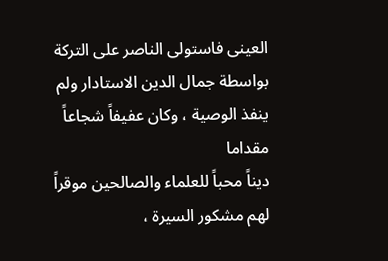العينى فاستولى الناصر على التركة
بواسطة جمال الدين الاستادار ولم ينفذ الوصية ، وكان عفيفاً شجاعاً مقداما
ديناً محباً للعلماء والصالحين موقراً لهم مشكور السيرة ،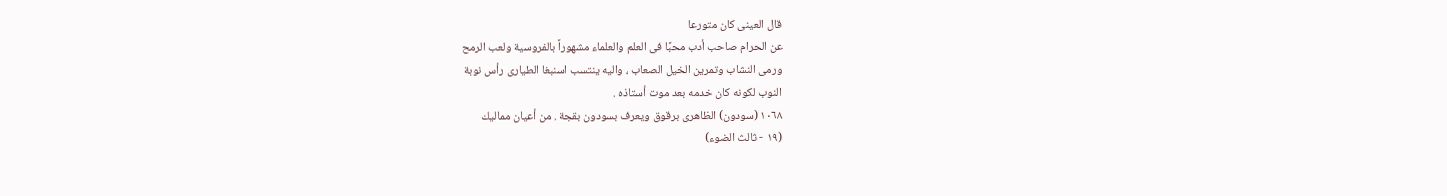قال العينى كان متورعا
عن الحرام صاحب أدب محبًا فى العلم والعلماء مشهوراً بالفروسية ولعب الرمح
ورمى النشاب وتمرين الخيل الصعاب ، واليه ينتسب اسنبغا الطيارى رأس نوبة
النوب لكونه كان خدمه بعد موت أستاذه .
١٠٦٨ (سودون) الظاهرى برقوق ويعرف بسودون بقجة . من أعيان مماليك
(١٩ - ثالث الضوء)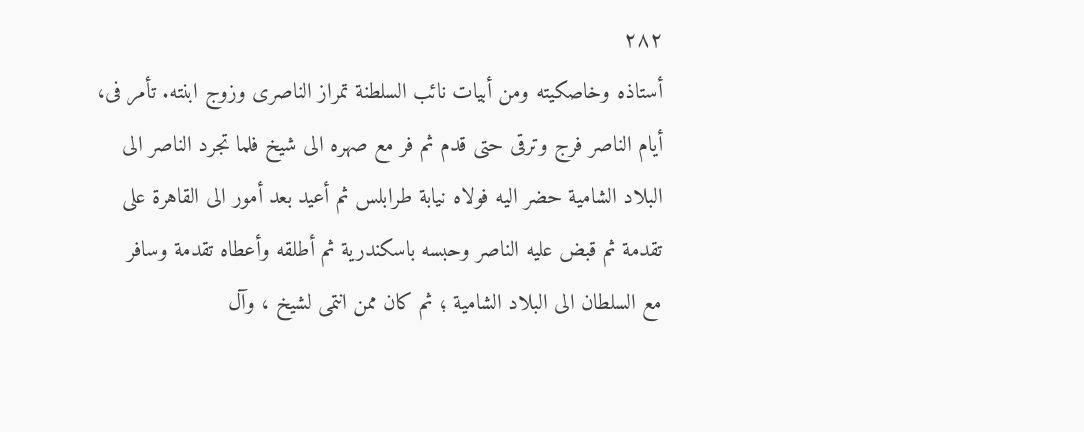٢٨٢
أستاذه وخاصكيته ومن أبيات نائب السلطنة تمراز الناصرى وزوج ابنته. تأمر فى،
أيام الناصر فرج وترقى حتى قدم ثم فر مع صهره الى شيخ فلما تجرد الناصر الى
البلاد الشامية حضر اليه فولاه نيابة طرابلس ثم أعيد بعد أمور الى القاهرة على
تقدمة ثم قبض عليه الناصر وحبسه باسكندرية ثم أطلقه وأعطاه تقدمة وسافر
مع السلطان الى البلاد الشامية ؛ ثم كان ممن انتمى لشيخ ، وآل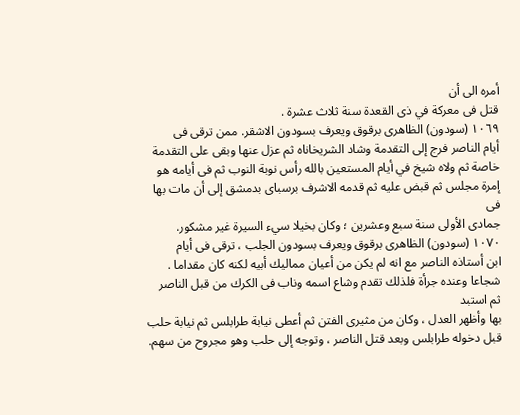أمره الى أن
قتل فى معركة في ذى القعدة سنة ثلاث عشرة .
١٠٦٩ (سودون) الظاهرى برقوق ويعرف بسودون الاشقر. ممن ترقى فى
أيام الناصر فرج إلى التقدمة وشاد الشريخاناه ثم عزل عنها وبقى على التقدمة
خاصة ثم ولاه شيخ في أيام المستعين بالله رأس نوبة النوب ثم فى أيامه هو
إمرة مجلس ثم قبض عليه ثم قدمه الاشرف برسباى بدمشق إلى أن مات بها فى
جمادى الأولى سنة سبع وعشرين ؛ وكان بخيلا سيء السيرة غير مشكور.
١٠٧٠ (سودون) الظاهرى برقوق ويعرف بسودون الجلب ، ترقى فى أيام
ابن أستاذه الناصر مع انه لم يكن من أعيان مماليك أبيه لكنه كان مقداما .
شجاعا وعنده جرأة فلذلك تقدم وشاع اسمه وناب فى الكرك من قبل الناصر ثم استبد
بها وأظهر العدل ، وكان من مثيرى الفتن ثم أعطى نيابة طرابلس ثم نيابة حلب
قبل دخوله طرابلس وبعد قتل الناصر ، وتوجه إلى حلب وهو مجروح من سهم.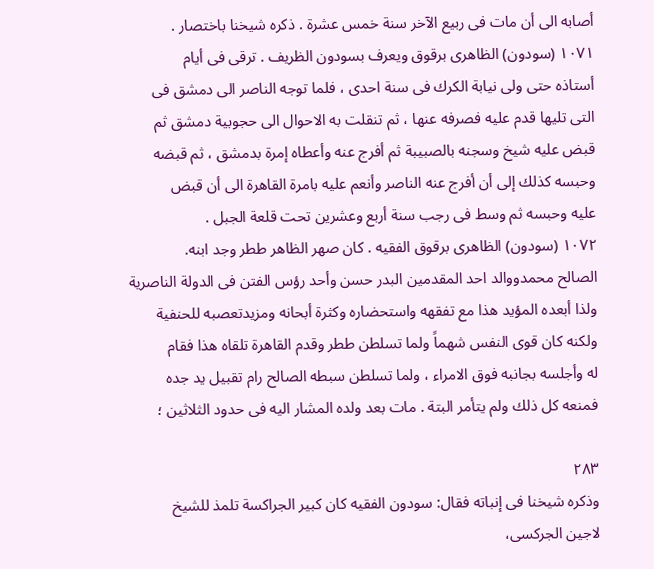أصابه الى أن مات فى ربيع الآخر سنة خمس عشرة . ذكره شيخنا باختصار .
١٠٧١ (سودون) الظاهرى برقوق ويعرف بسودون الظريف . ترقى فى أيام
أستاذه حتى ولى نيابة الكرك فى سنة احدى ، فلما توجه الناصر الى دمشق فى
التى تليها قدم عليه فصرفه عنها ، ثم تنقلت به الاحوال الى حجوبية دمشق ثم
قبض عليه شيخ وسجنه بالصبيبة ثم أفرج عنه وأعطاه إمرة بدمشق ، ثم قبضه
وحبسه كذلك إلى أن أفرج عنه الناصر وأنعم عليه بامرة القاهرة الى أن قبض
عليه وحبسه ثم وسط فى رجب سنة أربع وعشرين تحت قلعة الجبل .
١٠٧٢ (سودون) الظاهرى برقوق الفقيه . كان صهر الظاهر ططر وجد ابنه.
الصالح محمدووالد احد المقدمين البدر حسن وأحد رؤس الفتن فى الدولة الناصرية
ولذا أبعده المؤيد هذا مع تفقهه واستحضاره وكثرة أبحانه ومزيدتعصبه للحنفية
ولكنه كان قوى النفس شهماً ولما تسلطن ططر وقدم القاهرة تلقاه هذا فقام
له وأجلسه بجانبه فوق الامراء ، ولما تسلطن سبطه الصالح رام تقبيل يد جده
فمنعه كل ذلك ولم يتأمر البتة . مات بعد ولده المشار اليه فى حدود الثلاثين ؛

٢٨٣
وذكره شيخنا فى إنباته فقال: سودون الفقيه كان كبير الجراكسة تلمذ للشيخ
لاجين الجركسى،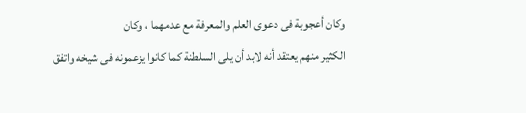وكان أعجوبة فى دعوى العلم والمعرفة مع عدمهما ، وكان
الكثير منهم يعتقد أنه لابد أن يلى السلطنة كما كانوا يزعمونه فى شيخه واتفق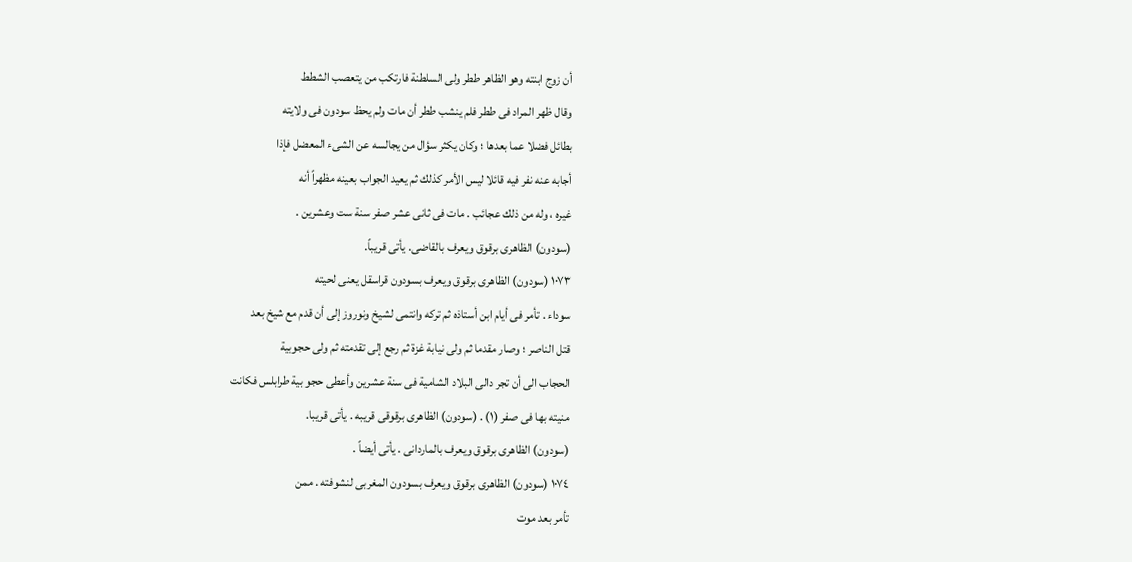أن زوج ابنته وهو الظاهر ططر ولى السلطنة فارتكب من يتعصب الشطط
وقال ظهر المراد فى ططر فلم ينشب ططر أن مات ولم يحظ سودون فى ولايته
بطائل فضلا عما بعدها ؛ وكان يكثر سؤال من يجالسه عن الشىء المعضل فإذا
أجابه عنه نفر فيه قائلا ليس الأمر كذلك ثم يعيد الجواب بعينه مظهراً أنه
غيره ، وله من ذلك عجائب . مات فى ثانى عشر صفر سنة ست وعشرين .
(سودون) الظاهرى برقوق ويعرف بالقاضى. يأتى قريباً.
١٠٧٣ (سودون) الظاهرى برقوق ويعرف بسودون قراسقل يعنى لحيته
سوداء . تأمر فى أيام ابن أستاذه ثم تركه وانتمى لشيخ ونوروز إلى أن قدم مع شيخ بعد
قتل الناصر ؛ وصار مقدما ثم ولى نيابة غزة ثم رجع إلى تقدمته ثم ولى حجوبية
الحجاب الى أن تجر دالى البلاد الشامية فى سنة عشرين وأعطى حجو بية طرابلس فكانت
منيته بها فى صفر (١) . (سودون) الظاهرى برقوقى قريبه . يأتى قريبا.
(سودون) الظاهرى برقوق ويعرف بالماردانى . يأتى أيضاً .
١٠٧٤ (سودون) الظاهرى برقوق ويعرف بسودون المغربى لنشوفته . ممن
تأمر بعد موت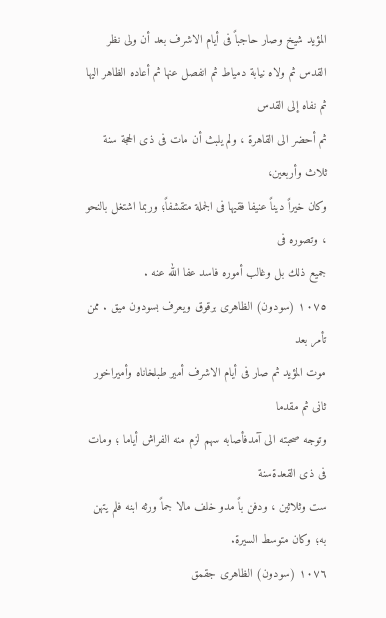المؤيد شيخ وصار حاجباً فى أيام الاشرف بعد أن ولى نظر
القدس ثم ولاه نيابة دمياط ثم انفصل عنها ثم أعاده الظاهر اليها ثم نفاه إلى القدس
ثم أحضر الى القاهرة ، ولم يلبث أن مات فى ذى الحجة سنة ثلاث وأربعين،
وكان خيراً ديناً عنيفا فقيها فى الجملة متقشفاً؛ وربما اشتغل بالنحو ، وتصوره فى
جميع ذلك بل وغالب أموره فاسد عفا الله عنه .
١٠٧٥ (سودون) الظاهرى برقوق ويعرف بسودون ميق . ممن تأمر بعد
موت المؤيد ثم صار فى أيام الاشرف أمير طبلخاناه وأميراخور ثانى ثم مقدما
وتوجه صحبته الى آمدفأصابه سهم لزم منه الفراش أياما ؛ ومات فى ذى القعدةسنة
ست وثلاثين ، ودفن باً مدو خلف مالا جماً ورثه ابنه فلم يتهن به؛ وكان متوسط السيرة.
١٠٧٦ (سودون) الظاهرى جقمق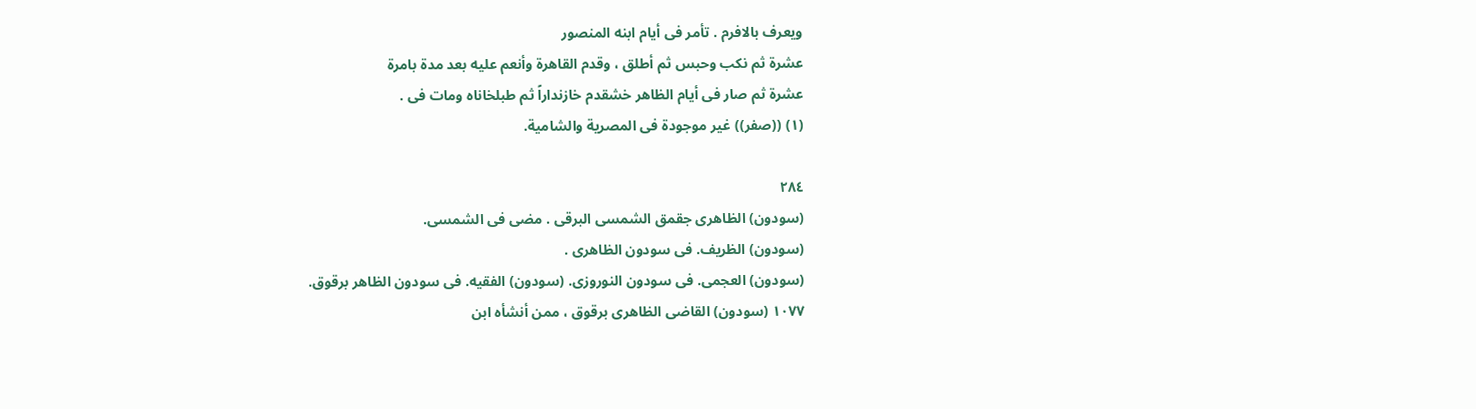ويعرف بالافرم . تأمر فى أيام ابنه المنصور
عشرة ثم نكب وحبس ثم أطلق ، وقدم القاهرة وأنعم عليه بعد مدة بامرة
عشرة ثم صار فى أيام الظاهر خشقدم خازنداراً ثم طبلخاناه ومات فى .
(١) ((صفر)) غير موجودة فى المصرية والشامية.

٢٨٤
(سودون) الظاهرى جقمق الشمسى البرقى . مضى فى الشمسى.
(سودون) الظريف. فى سودون الظاهرى .
(سودون) العجمى. فى سودون النوروزى. (سودون) الفقيه. فى سودون الظاهر برقوق.
١٠٧٧ (سودون) القاضى الظاهرى برقوق ، ممن أنشأه ابن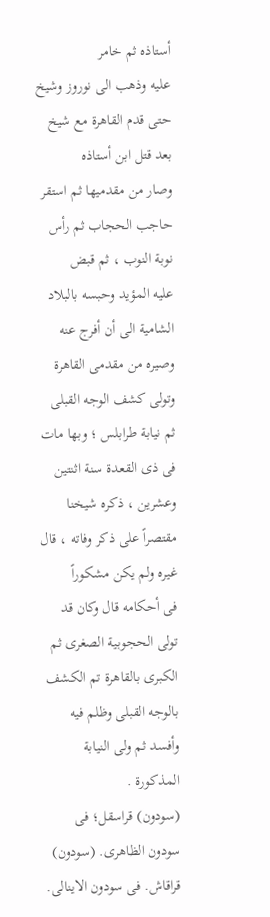أستاذه ثم خامر
عليه وذهب الى نوروز وشيخ حتى قدم القاهرة مع شيخ بعد قتل ابن أستاذه
وصار من مقدميها ثم استقر حاجب الحجاب ثم رأس نوبة النوب ، ثم قبض
عليه المؤيد وحبسه بالبلاد الشامية الى أن أفرج عنه وصيره من مقدمى القاهرة
وتولى كشف الوجه القبلى ثم نيابة طرابلس ؛ وبها مات فى ذى القعدة سنة اثنتين
وعشرين ، ذكره شيخنا مقتصراً على ذكر وفاته ، قال غيره ولم يكن مشكوراً
فى أحكامه قال وكان قد تولى الحجوبية الصغرى ثم الكبرى بالقاهرة تم الكشف
بالوجه القبلى وظلم فيه وأفسد ثم ولى النيابة المذكورة .
(سودون) قراسقل؛ فى سودون الظاهرى. (سودون) قراقاش. فى سودون الاينالى.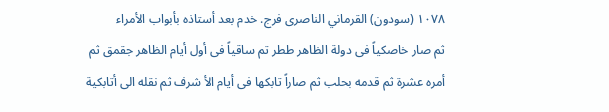١٠٧٨ (سودون) القرماني الناصرى فرج. خدم بعد أستاذه بأبواب الأمراء
ثم صار خاصكياً فى دولة الظاهر ططر تم ساقياً فى أول أيام الظاهر جقمق ثم
أمره عشرة ثم قدمه بحلب ثم صاراً تابكها فى أيام الأ شرف ثم نقله الى أتابكية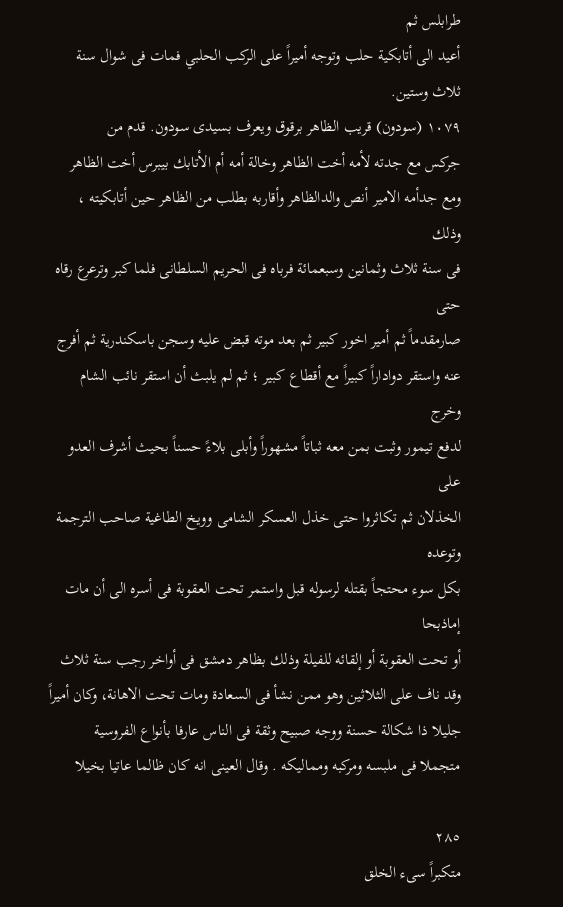طرابلس ثم
أعيد الى أتابكية حلب وتوجه أميراً على الركب الحلبي فمات فى شوال سنة ثلاث وستين.
١٠٧٩ (سودون) قريب الظاهر برقوق ويعرف بسيدى سودون. قدم من
جركس مع جدته لأمه أخت الظاهر وخالة أمه أم الأتابك بيبرس أخت الظاهر
ومع جدأمه الامير أنص والدالظاهر وأقاربه بطلب من الظاهر حين أتابكيته ، وذلك
فى سنة ثلاث وثمانين وسبعمائة فرباه فى الحريم السلطانى فلما كبر وترعرع رقاه حتى
صارمقدماً ثم أمير اخور كبير ثم بعد موته قبض عليه وسجن باسكندرية ثم أفرج
عنه واستقر دواداراً كبيراً مع أقطاع كبير ؛ ثم لم يلبث أن استقر نائب الشام وخرج
لدفع تيمور وثبت بمن معه ثباتاً مشهوراً وأبلى بلاءً حسناً بحيث أشرف العدو على
الخذلان ثم تكاثروا حتى خذل العسكر الشامى وويخ الطاغية صاحب الترجمة وتوعده
بكل سوء محتجاً بقتله لرسوله قبل واستمر تحت العقوبة فى أسره الى أن مات إماذبحا
أو تحت العقوبة أو إلقائه للفيلة وذلك بظاهر دمشق فى أواخر رجب سنة ثلاث
وقد ناف على الثلاثين وهو ممن نشأ فى السعادة ومات تحت الاهانة، وكان أميراً
جليلا ذا شكالة حسنة ووجه صبيح وثقة فى الناس عارفا بأنواع الفروسية
متجملا فى ملبسه ومركبه ومماليكه . وقال العينى انه كان ظالما عاتيا بخيلا

٢٨٥
متكبراً سىء الخلق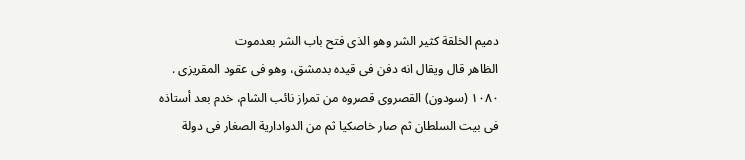دميم الخلقة كثير الشر وهو الذى فتح باب الشر بعدموت
الظاهر قال ويقال انه دفن فى قيده بدمشق، وهو فى عقود المقريزى .
١٠٨٠ (سودون) القصروى قصروه من تمراز نائب الشام، خدم بعد أستاذه
فى بيت السلطان ثم صار خاصكيا ثم من الدوادارية الصغار فى دولة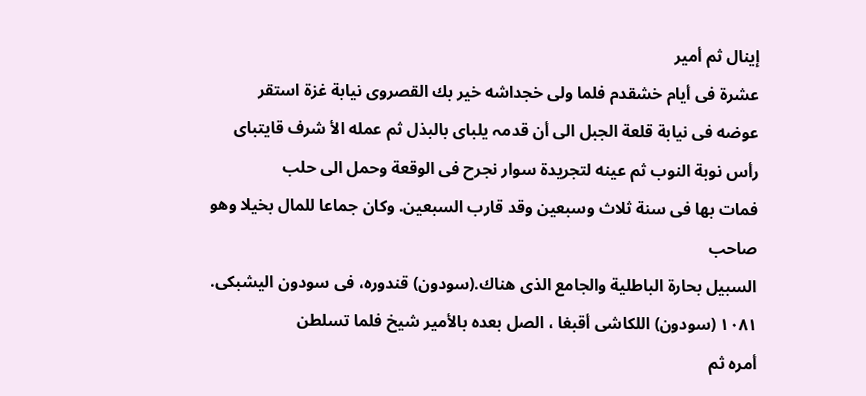إينال ثم أمير
عشرة فى أيام خشقدم فلما ولى خجداشه خير بك القصروى نيابة غزة استقر
عوضه فى نيابة قلعة الجبل الى أن قدمہ یلبای بالبذل ثم عمله الأ شرف قايتباى
رأس نوبة النوب ثم عينه لتجريدة سوار نجرح فى الوقعة وحمل الى حلب
فمات بها فى سنة ثلاث وسبعين وقد قارب السبعين. وكان جماعا للمال بخيلا وهو صاحب
السبيل بحارة الباطلية والجامع الذى هناك.(سودون) قندوره، فى سودون اليشبكى.
١٠٨١ (سودون) اللكاشى أقبغا ، الصل بعده بالأمير شيخ فلما تسلطن
أمره ثم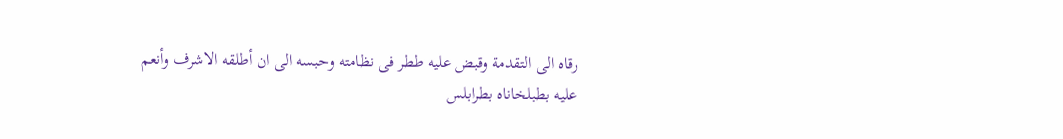رقاه الى التقدمة وقبض عليه ططر فى نظامته وحبسه الى ان أطلقه الاشرف وأنعم
عليه بطبلخاناه بطرابلس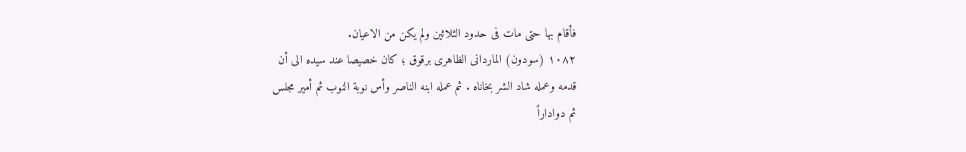فأقام بها حتى مات فى حدود الثلاثين ولم يكن من الاعيان.
١٠٨٢ (سودون) الماردانى الظاهرى برقوق ؛ كان خصيصا عند سيده الى أن
قدمه وعمله شاد الشر بخاناه . ثم عمله ابنه الناصر وأس نوبة النوب ثم أمير مجلس
ثم دواداراً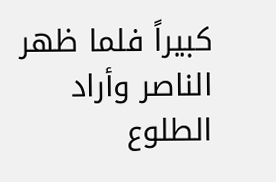كبيراً فلما ظهر الناصر وأراد الطلوع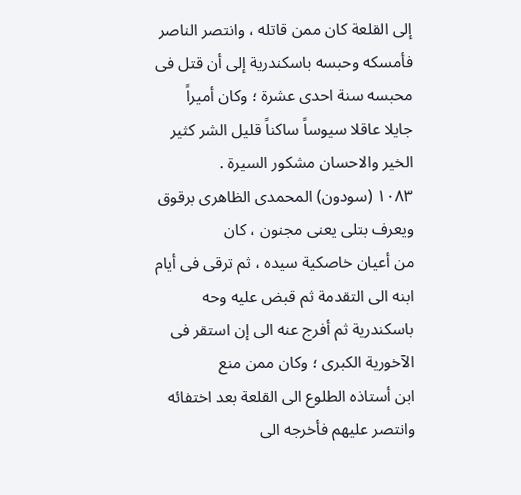إلى القلعة كان ممن قاتله ، وانتصر الناصر
فأمسكه وحبسه باسكندرية إلى أن قتل فى محبسه سنة احدى عشرة ؛ وكان أميراً
جايلا عاقلا سيوساً ساكناً قليل الشر كثير الخير والاحسان مشكور السيرة .
١٠٨٣ (سودون) المحمدى الظاهرى برقوق ويعرف بتلى يعنى مجنون ، كان
من أعيان خاصكية سيده ، ثم ترقى فى أيام ابنه الى التقدمة ثم قبض عليه وحه
باسكندرية ثم أفرج عنه الى إن استقر فى الآخورية الكبرى ؛ وكان ممن منع
ابن أستاذه الطلوع الى القلعة بعد اختفائه وانتصر عليهم فأخرجه الى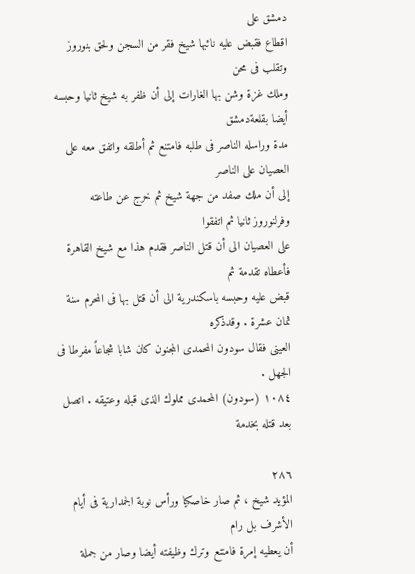دمشق على
اقطاع فقبض عليه نائبها شيخ فقر من السجن ولحق بنوروز وتقلب فى محن
وملك غزة وشن بها الغارات إلى أن ظفر به شيخ ثانيا وحبسه أيضا بقلعةدمشق
مدة وراسله الناصر فى طلبه فامتنع ثم أطلقه واتفق معه على العصيان على الناصر
إلى أن ملك صفد من جهة شيخ ثم خرج عن طاعته وفرلنوروز ثانيا ثم اتفقوا
على العصيان الى أن قتل الناصر فقدم هذا مع شيخ القاهرة فأعطاه تقدمة ثم
قبض عليه وحبسه باسكندرية الى أن قتل بها فى المحرم سنة ثمان عشرة . وقدذكره
العينى فقال سودون المحمدى المجنون كان شابا شجاعاً مفرطا فى الجهل .
١٠٨٤ (سودون) المحمدى مملوك الذى قبله وعتيقه . اتصل بعد قتله بخدمة

٢٨٦
المؤيد شيخ ، ثم صار خاصكيا ورأس نوبة الجمدارية فى أيام الأشرف بل رام
أن يعطيه إمرة فامتنع وترك وظيفته أيضا وصار من جملة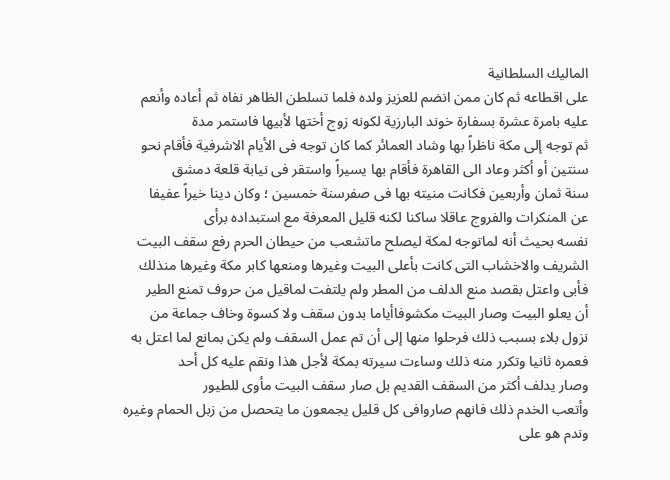الماليك السلطانية
على اقطاعه ثم كان ممن انضم للعزيز ولده فلما تسلطن الظاهر نفاه ثم أعاده وأنعم
عليه بامرة عشرة بسفارة خوند البارزية لكونه زوج أختها لأبيها فاستمر مدة
ثم توجه إلى مكة ناظراً بها وشاد العمائر كما كان توجه فى الأيام الاشرفية فأقام نحو
سنتين أو أكثر وعاد الى القاهرة فأقام بها يسيراً واستقر فى نيابة قلعة دمشق
سنة ثمان وأربعين فكانت منيته بها فى صفرسنة خمسين ؛ وكان دينا خيراً عفيفا
عن المنكرات والفروج عاقلا ساكنا لكنه قليل المعرفة مع استبداده برأى
نفسه بحيث أنه لماتوجه لمكة ليصلح ماتشعب من حيطان الحرم رفع سقف البيت
الشريف والاخشاب التى كانت بأعلى البيت وغيرها ومنعها كابر مكة وغيرها منذلك
فأبى واعتل بقصد منع الدلف من المطر ولم يلتفت لماقيل من حروف تمنع الطير
أن يعلو البيت وصار البيت مكشوفاأياما بدون سقف ولا كسوة وخاف جماعة من
نزول بلاء بسبب ذلك فرحلوا منها إلى أن تم عمل السقف ولم يكن بمانع لما اعتل به
فعمره ثانيا وتكرر منه ذلك وساءت سيرته بمكة لأجل هذا ونقم عليه كل أحد
وصار يدلف أكثر من السقف القديم بل صار سقف البيت مأوى للطيور
وأتعب الخدم ذلك فانهم صاروافى كل قليل يجمعون ما يتحصل من زبل الحمام وغيره
وندم هو على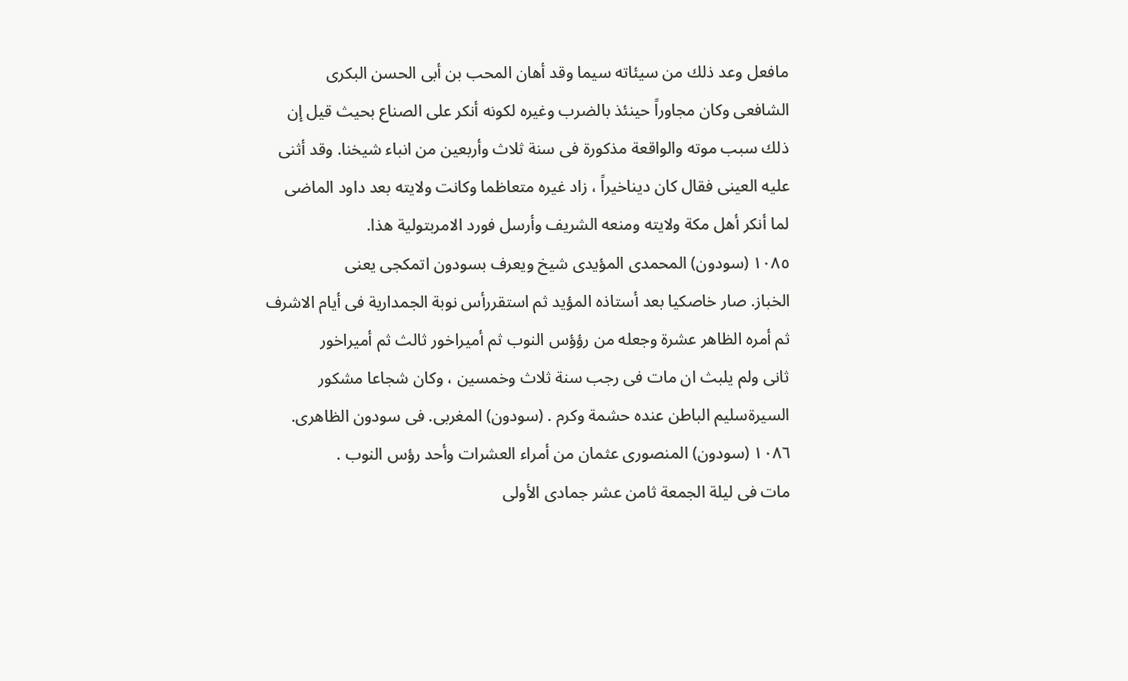مافعل وعد ذلك من سيئاته سيما وقد أهان المحب بن أبى الحسن البكرى
الشافعى وكان مجاوراً حينئذ بالضرب وغيره لكونه أنكر على الصناع بحيث قيل إن
ذلك سبب موته والواقعة مذكورة فى سنة ثلاث وأربعين من انباء شيخنا. وقد أثنى
عليه العينى فقال كان ديناخيراً ، زاد غيره متعاظما وكانت ولايته بعد داود الماضى
لما أنكر أهل مكة ولايته ومنعه الشريف وأرسل فورد الامربتولية هذا.
١٠٨٥ (سودون) المحمدى المؤيدى شيخ ويعرف بسودون اتمكجى يعنى
الخباز. صار خاصكيا بعد أستاذه المؤيد ثم استقررأس نوبة الجمدارية فى أيام الاشرف
ثم أمره الظاهر عشرة وجعله من رؤؤس النوب ثم أميراخور ثالث ثم أميراخور
ثانى ولم يلبث ان مات فى رجب سنة ثلاث وخمسين ، وكان شجاعا مشكور
السيرةسليم الباطن عنده حشمة وكرم . (سودون) المغربى. فى سودون الظاهرى.
١٠٨٦ (سودون) المنصورى عثمان من أمراء العشرات وأحد رؤس النوب .
مات فى ليلة الجمعة ثامن عشر جمادى الأولى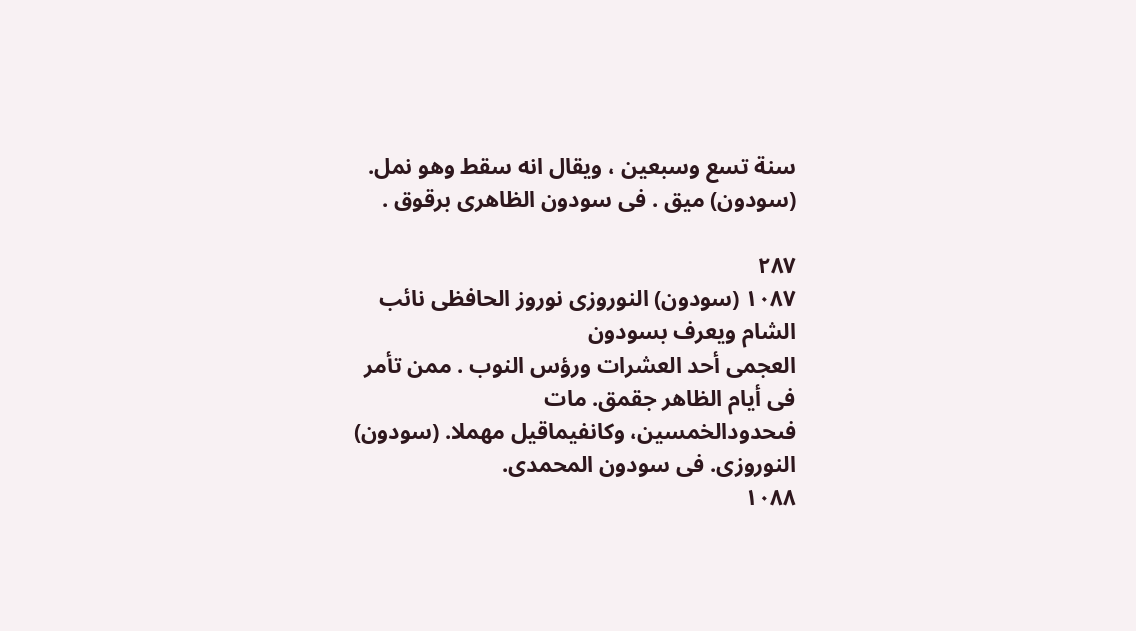سنة تسع وسبعين ، ويقال انه سقط وهو نمل.
(سودون) ميق . فى سودون الظاهرى برقوق .

٢٨٧
١٠٨٧ (سودون) النوروزى نوروز الحافظى نائب الشام ويعرف بسودون
العجمى أحد العشرات ورؤس النوب . ممن تأمر فى أيام الظاهر جقمق. مات
فىحدودالخمسين، وكانفيماقيل مهملا. (سودون) النوروزى. فى سودون المحمدى.
١٠٨٨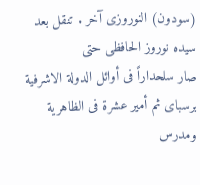(سودون) النوروزى آخر . تنقل بعد سيده نوروز الحافظى حتى
صار سلحداراً فى أوائل الدولة الاشرفية برسباى ثم أمير عشرة فى الظاهرية
ومدرس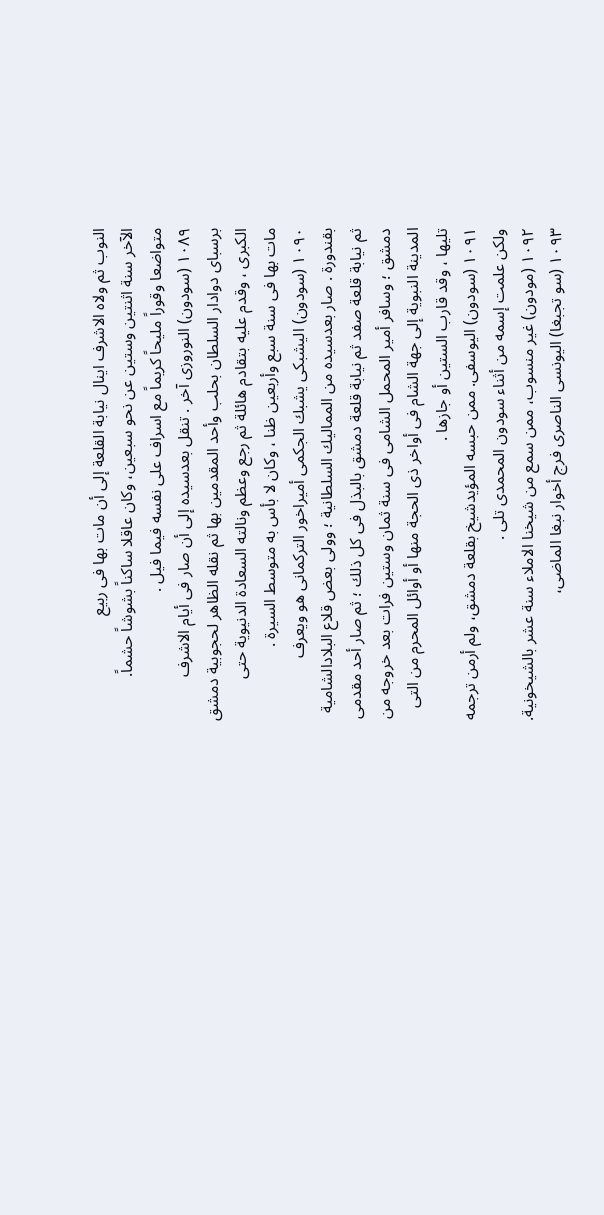النوب ثم ولاه الاشرف اينال نيابة القلعة إلى أن مات بها فى ربيع
الآخر سنة اثنتين وستين عن نحو سبعين، وكان عاقلا ساكناً بشوشاً حشماً.
متواضعا وقوراً مليحاً كريماً مع اسراف على نفسه فيما فيل .
١٠٨٩ (سودون) النوروزى آخر . تنقل بعدسيده إلى أن صار فى أيام الاشرف
برسباى دوادار السلطان بحلب وأحد المقدمين بها ثم نقله الظاهر لحجوبية دمشق
الكبرى ، وقدم عليه بتقادم هائلة ثم رجع وعظم ونالته السعادة الدنيوية حتى
مات بها فى سنة سبع وأربعين ظنا ، وكان لا بأس به متوسط السيرة .
١٠٩٠ (سودون) اليشبكى يشبك الجكمى أميراخور التركمانى هو ويعرف
بقندورة . صار بعدسيده من المماليك السلطانية ؛ وولى بعض قلاع البلادالشامية
ثم نيابة قلعة صفد ثم نيابة قلعة دمشق بالبذل فى كل ذلك ؛ ثم صار أحد مقدمى
دمشق ؛ وسافر أمير المحمل الشامى فى سنة ثمان وستين فرات بعد خروجه من
المدينة النبوية إلى جهة الشام فى أواخر ذى الحجة منها أو أوائل المحرم من التى
تليها ، وقد قارب الستين أو جازها .
١٠٩١ (سودون) اليوسفى. ممن حبسه المؤيدشيخ بقلعة دمشق، ولم أرمن ترجمه
ولكن علمت إسمه من أثناء سودون المحمدى تلى .
١٠٩٢ (مودون) غير منسوب، ممن سمع من شيخنا الاملاء سنة عشر بالشيخونية.
١٠٩٣ (سو تجبغا) اليونسى الناصرى فرج أخوار نبغا الماضى،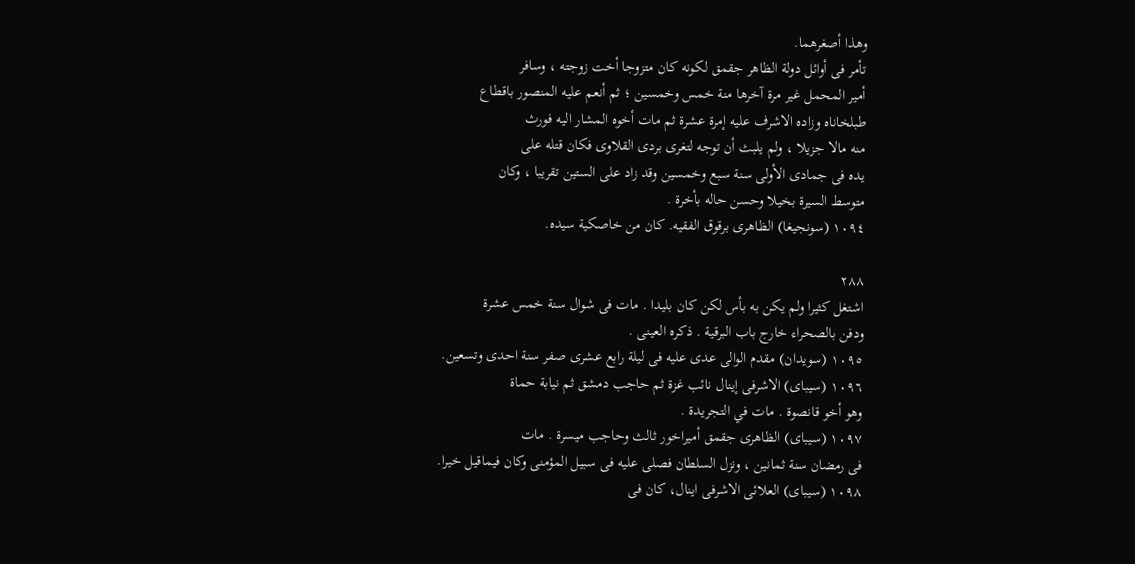وهذا أصغرهما.
تأمر فى أوائل دولة الظاهر جقمق لكونه كان متزوجا أخت زوجته ، وسافر
أمير المحمل غير مرة آخرها منة خمس وخمسين ؛ ثم أنعم عليه المنصور باقطاع
طبلخاناه وزاده الاشرف عليه إمرة عشرة ثم مات أخوه المشار اليه فورث
منه مالا جزيلا ، ولم يلبث أن توجه لتغرى بردى القلاوى فكان قتله على
يده فى جمادى الأولى سنة سبع وخمسين وقد زاد على الستين تقريبا ، وكان
متوسط السيرة بخيلا وحسن حاله بأخرة .
١٠٩٤ (سونجيغا) الظاهرى برقوق الفقيه. كان من خاصكية سيده.

٢٨٨
اشتغل كثيرا ولم يكن به بأس لكن كان بليدا . مات فى شوال سنة خمس عشرة
ودفن بالصحراء خارج باب البرقية . ذكره العينى .
١٠٩٥ (سويدان) مقدم الوالى عدى عليه فى ليلة رابع عشرى صفر سنة احدى وتسعين.
١٠٩٦ (سيباى) الاشرفى إينال نائب غزة ثم حاجب دمشق ثم نيابة حماة
وهو أخو قانصوة . مات في التجريدة .
١٠٩٧ (سيباى) الظاهرى جقمق أميراخور ثالث وحاجب ميسرة . مات
فى رمضان سنة ثمانين ، ونزل السلطان فصلى عليه فى سبيل المؤمنى وكان فيماقيل خيرا.
١٠٩٨ (سيباى) العلائى الاشرفى اينال، كان فى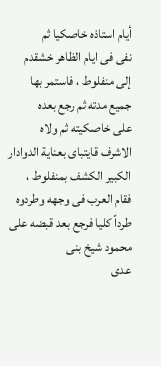أيام استاذه خاصكيا ثم
نفى فى ايام الظاهر خشقدم إلى منفلوط ، فاستمر بها جميع مدته ثم رجع بعده
على خاصكيته ثم ولاه الاشرف قايتباى بعناية الدوادار الكبير الكشف بمنفلوط ،
فقام العرب فى وجهه وطردوه طرداً كليا فرجع بعد قبضه على محمود شيخ بنى
عدى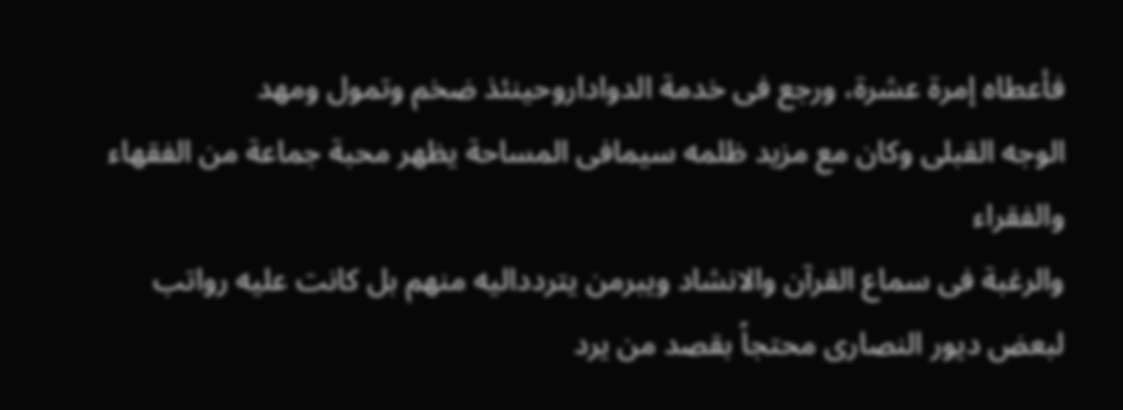فأعطاه إمرة عشرة، ورجع فى خدمة الدواداروحينئذ ضخم وتمول ومهد
الوجه القبلى وكان مع مزيد ظلمه سيمافى المساحة يظهر محبة جماعة من الفقهاء والفقراء
والرغبة فى سماع القرآن والانشاد ويبرمن يتردداليه منهم بل كانت عليه رواتب
لبعض ديور النصارى محتجاً بقصد من يرد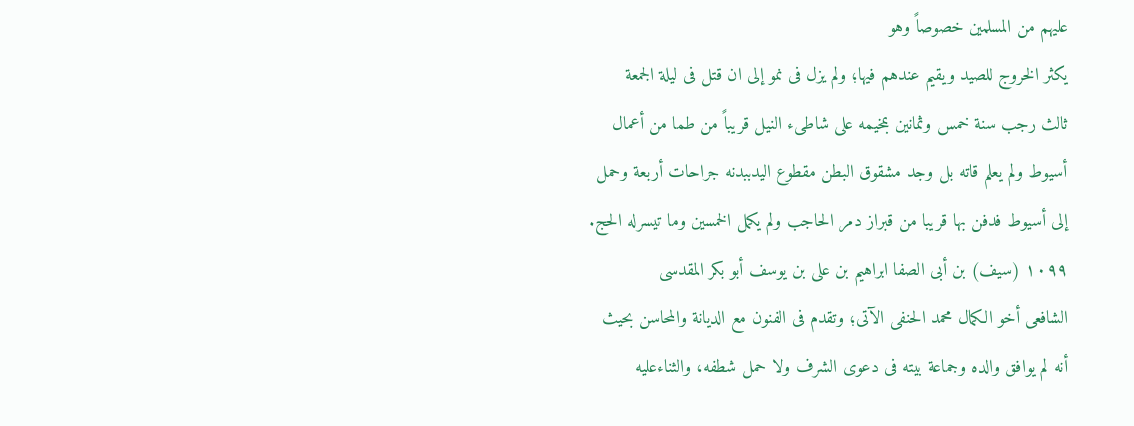عليهم من المسلمين خصوصاً وهو
يكثر الخروج للصيد ويقيم عندهم فيها؛ ولم يزل فى نمو إلى ان قتل فى ليلة الجمعة
ثالث رجب سنة خمس وثمانين بمخيمه على شاطىء النيل قريباً من طما من أعمال
أسيوط ولم يعلم قاته بل وجد مشقوق البطن مقطوع اليدببدنه جراحات أربعة وحمل
إلى أسيوط فدفن بها قريبا من قبراز دمر الحاجب ولم يكمل الخمسين وما تيسرله الحج.
١٠٩٩ (سيف) بن أبى الصفا ابراهيم بن على بن يوسف أبو بكر المقدسى
الشافعى أخو الكمال محمد الحنفى الآتى؛ وتقدم فى الفنون مع الديانة والمحاسن بحيث
أنه لم يوافق والده وجماعة بيته فى دعوى الشرف ولا حمل شطفه، والثناءعليه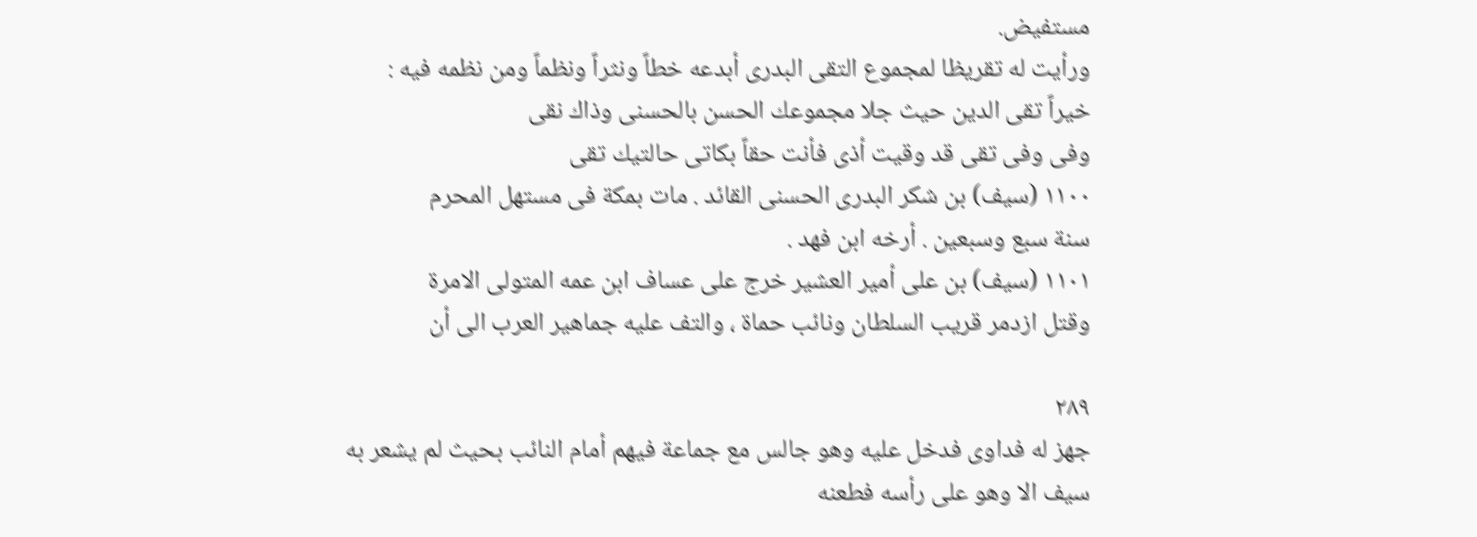مستفيض.
ورأيت له تقريظا لمجموع التقى البدرى أبدعه خطاً ونثراً ونظماً ومن نظمه فيه :
خيراً تقى الدين حيث جلا مجموعك الحسن بالحسنى وذاك نقى
وفى وفى تقى قد وقيت أذى فأنت حقاً بكاتی حالتيك تقى
١١٠٠ (سيف) بن شكر البدرى الحسنى القائد . مات بمكة فى مستهل المحرم
سنة سبع وسبعين . أرخه ابن فهد .
١١٠١ (سيف) بن على أمير العشير خرج على عساف ابن عمه المتولى الامرة
وقتل ازدمر قريب السلطان ونائب حماة ، والتف عليه جماهير العرب الى أن

٢٨٩
جهز له فداوى فدخل عليه وهو جالس مع جماعة فيهم أمام النائب بحيث لم يشعر به
سيف الا وهو على رأسه فطعنه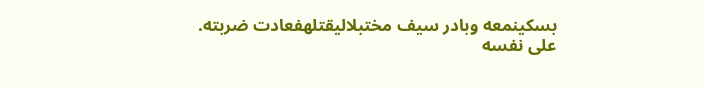بسکینمعه وبادر سيف مختبلاليقتلهفعادت ضربته.
على نفسه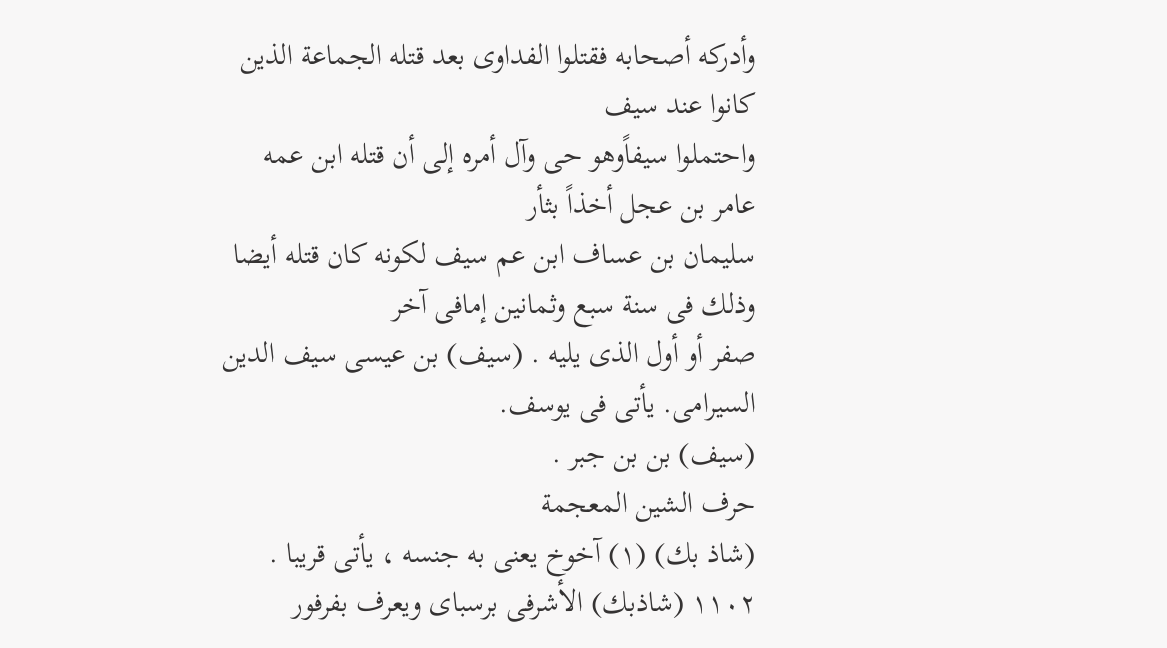وأدركه أصحابه فقتلوا الفداوى بعد قتله الجماعة الذين كانوا عند سيف
واحتملوا سيفاًوهو حى وآل أمره إلى أن قتله ابن عمه عامر بن عجل أخذاً بثأر
سليمان بن عساف ابن عم سيف لكونه كان قتله أيضا وذلك فى سنة سبع وثمانين إمافى آخر
صفر أو أول الذى يليه . (سيف) بن عيسى سيف الدين السيرامى. يأتى فى يوسف.
(سيف) بن بن جبر .
حرف الشين المعجمة
(شاذ بك) (١) آخوخ يعنى به جنسه ، يأتى قريبا .
١١٠٢ (شاذبك) الأشرفى برسباى ويعرف بفرفور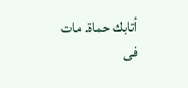أتابك حماة. مات فى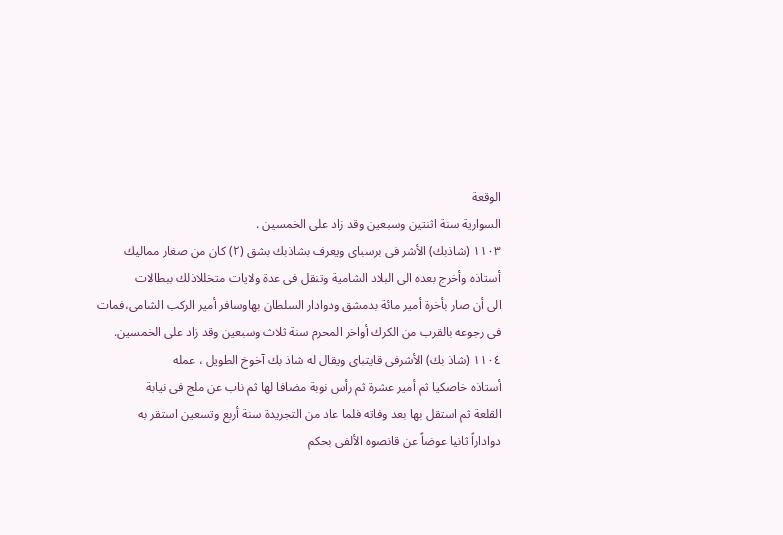الوقعة
السوارية سنة اثنتين وسبعين وقد زاد على الخمسين .
١١٠٣ (شاذبك) الأشر فى برسباى ويعرف بشاذبك بشق (٢) كان من صغار مماليك
أستاذه وأخرج بعده الى البلاد الشامية وتنقل فى عدة ولايات متخللاذلك ببطالات
الى أن صار بأخرة أمير مائة بدمشق ودوادار السلطان بهاوسافر أمير الركب الشامى،فمات
فى رجوعه بالقرب من الكرك أواخر المحرم سنة ثلاث وسبعين وقد زاد على الخمسين.
١١٠٤ (شاذ بك) الأشرفى قايتباى ويقال له شاذ بك آخوخ الطويل ، عمله
أستاذه خاصكيا ثم أمير عشرة ثم رأس نوبة مضافا لها ثم ناب عن ملج فى نيابة
القلعة ثم استقل بها بعد وفاته فلما عاد من التجريدة سنة أربع وتسعين استقر به
دواداراً ثانيا عوضاً عن قانصوه الألفى بحكم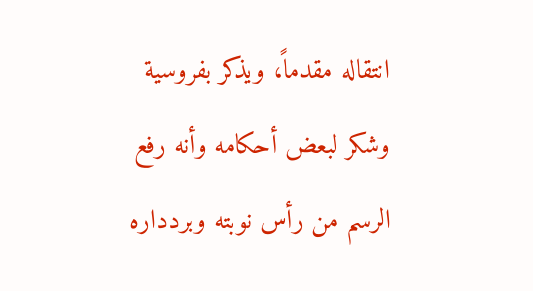انتقاله مقدماً، ويذكر بفروسية
وشكر لبعض أحكامه وأنه رفع الرسم من رأس نوبته وبردداره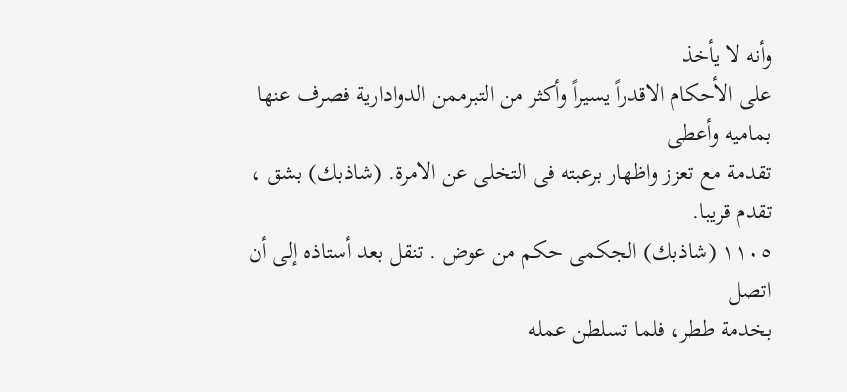وأنه لا يأخذ
على الأحكام الاقدراً يسيراً وأكثر من التبرممن الدوادارية فصرف عنها بماميه وأعطى
تقدمة مع تعزز واظهار برعبته فى التخلى عن الامرة. (شاذبك) بشق ، تقدم قريبا.
١١٠٥ (شاذبك) الجكمى حكم من عوض . تنقل بعد أستاذه إلى أن اتصل
بخدمة ططر، فلما تسلطن عمله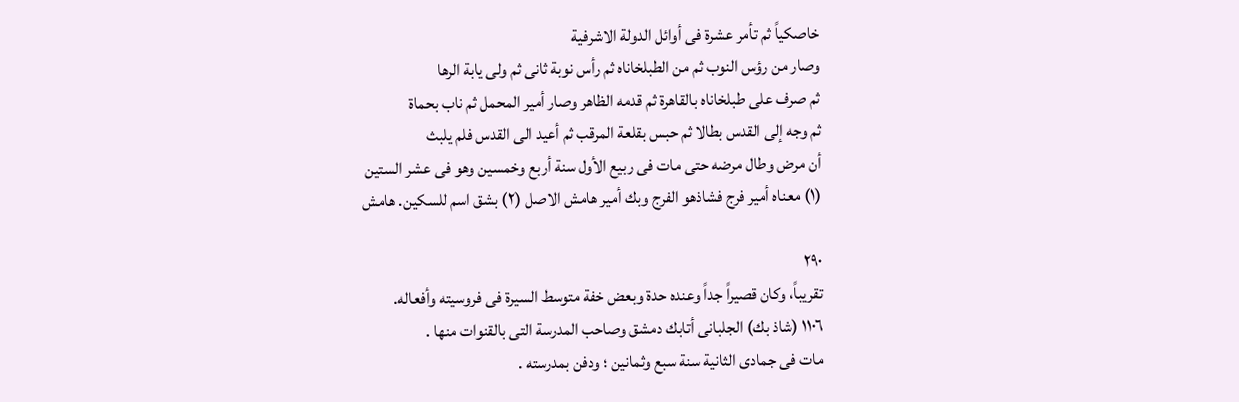خاصكياً ثم تأمر عشرة فى أوائل الدولة الاشرفية
وصار من رؤس النوب ثم من الطبلخاناه ثم رأس نوبة ثانى ثم ولى يابة الرها
ثم صرف على طبلخاناه بالقاهرة ثم قدمه الظاهر وصار أمير المحمل ثم ناب بحماة
ثم وجه إلى القدس بطالا ثم حبس بقلعة المرقب ثم أعيد الى القدس فلم يلبث
أن مرض وطال مرضه حتى مات فى ربيع الأول سنة أربع وخمسين وهو فى عشر الستين
(١) معناه أمير فرج فشاذهو الفرج وبك أمير هامش الاصل (٢) بشق اسم للسكين. هامش

٢٩٠
تقريباً، وكان قصيراً جداً وعنده حدة وبعض خفة متوسط السيرة فى فروسيته وأفعاله.
١١٠٦ (شاذ بك) الجلبانى أتابك دمشق وصاحب المدرسة التى بالقنوات منها .
مات فى جمادى الثانية سنة سبع وثمانين ؛ ودفن بمدرسته .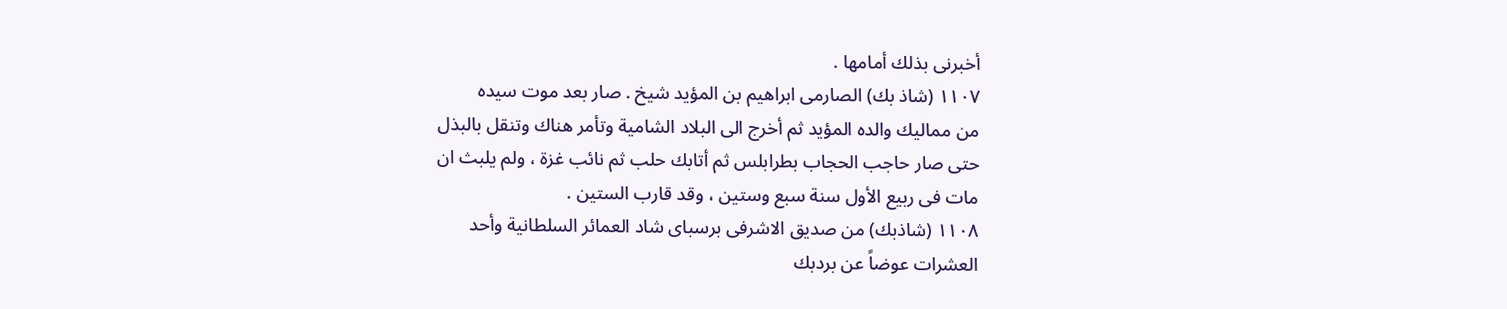أخبرنى بذلك أمامها .
١١٠٧ (شاذ بك) الصارمى ابراهيم بن المؤيد شيخ . صار بعد موت سيده
من مماليك والده المؤيد ثم أخرج الى البلاد الشامية وتأمر هناك وتنقل بالبذل
حتى صار حاجب الحجاب بطرابلس ثم أتابك حلب ثم نائب غزة ، ولم يلبث ان
مات فى ربيع الأول سنة سبع وستين ، وقد قارب الستين .
١١٠٨ (شاذبك) من صديق الاشرفى برسباى شاد العمائر السلطانية وأحد
العشرات عوضاً عن بردبك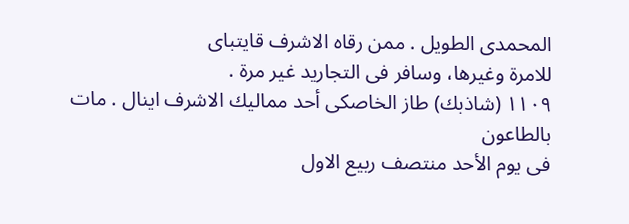المحمدى الطويل . ممن رقاه الاشرف قايتباى
للامرة وغيرها، وسافر فى التجاريد غير مرة .
١١٠٩ (شاذبك) طاز الخاصكى أحد مماليك الاشرف اينال . مات بالطاعون
فى يوم الأحد منتصف ربيع الاول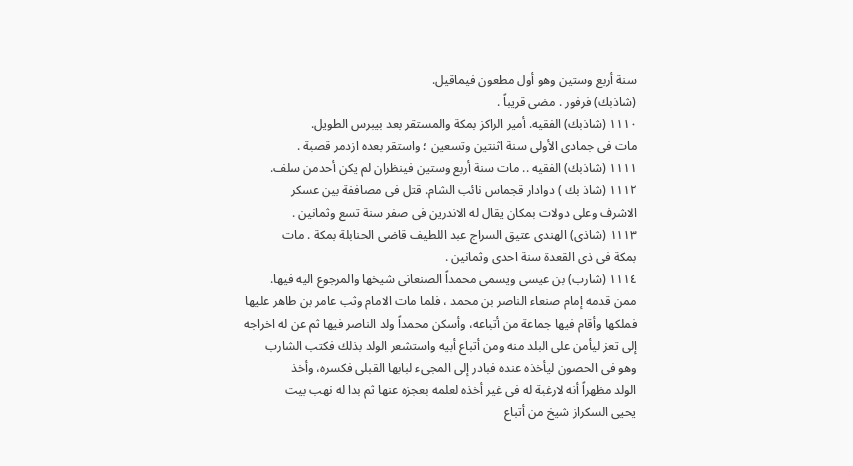سنة أربع وستين وهو أول مطعون فيماقيل.
(شاذبك) فرفور . مضى قريباً .
١١١٠ (شاذبك) الفقيه. أمير الراكز بمكة والمستقر بعد بيبرس الطويل.
مات فى جمادى الأولى سنة اثنتين وتسعين ؛ واستقر بعده ازدمر قصبة .
١١١١ (شاذبك) الفقيه .. مات سنة أربع وستين فينظران لم يكن أحدمن سلف.
١١١٢ (شاذ بك ) دوادار قجماس نائب الشام. قتل فى مصاففة بين عسكر
الاشرف وعلى دولات بمكان يقال له الاندرين فى صفر سنة تسع وثمانين .
١١١٣ (شاذی) الهندى عتيق السراج عبد اللطيف قاضى الحنابلة بمكة . مات
بمكة فى ذى القعدة سنة احدى وثمانين .
١١١٤ (شارب) بن عيسى ويسمى محمداً الصنعانى شيخها والمرجوع اليه فيها.
ممن قدمه إمام صنعاء الناصر بن محمد ، فلما مات الامام وثب عامر بن طاهر عليها
فملكها وأقام فيها جماعة من أتباعه، وأسكن محمداً ولد الناصر فيها ثم عن له اخراجه
إلى تعز ليأمن على البلد منه ومن أتباع أبيه واستشعر الولد بذلك فكتب الشارب
وهو فى الحصون ليأخذه عنده فبادر إلى المجىء لبابها القبلى فكسره، وأخذ
الولد مظهراً أنه لارغبة له فى غير أخذه لعلمه بعجزه عنها ثم بدا له نهب بيت
يحيى السكراز شيخ من أتباع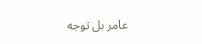عامر بل توجه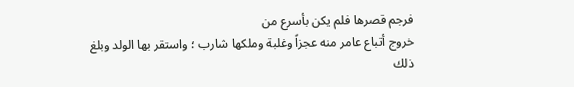فرجم قصرها فلم يكن بأسرع من
خروج أتباع عامر منه عجزاً وغلبة وملكها شارب ؛ واستقر بها الولد وبلغ ذلك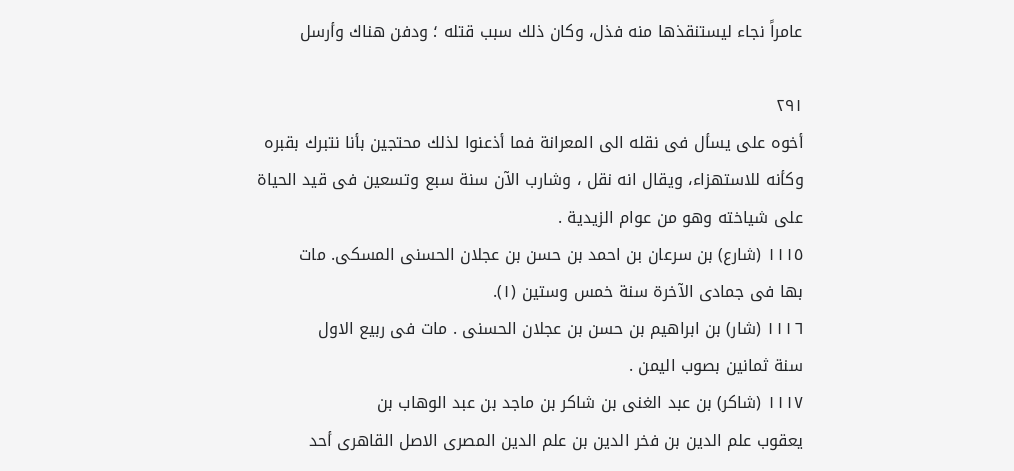عامراً نجاء ليستنقذها منه فذل، وكان ذلك سبب قتله ؛ ودفن هناك وأرسل

٢٩١
أخوه على يسأل فى نقله الى المعرانة فما أذعنوا لذلك محتجين بأنا نتبرك بقبره
وكأنه للاستهزاء، ويقال انه نقل ، وشارب الآن سنة سبع وتسعين فى قيد الحياة
على شياخته وهو من عوام الزيدية .
١١١٥ (شارع) بن سرعان بن احمد بن حسن بن عجلان الحسنى المسكى. مات
بها فى جمادى الآخرة سنة خمس وستين (١).
١١١٦ (شار) بن ابراهيم بن حسن بن عجلان الحسنى . مات فى ربيع الاول
سنة ثمانين بصوب اليمن .
١١١٧ (شاكر) بن عبد الغنى بن شاكر بن ماجد بن عبد الوهاب بن
يعقوب علم الدين بن فخر الدين بن علم الدين المصرى الاصل القاهرى أحد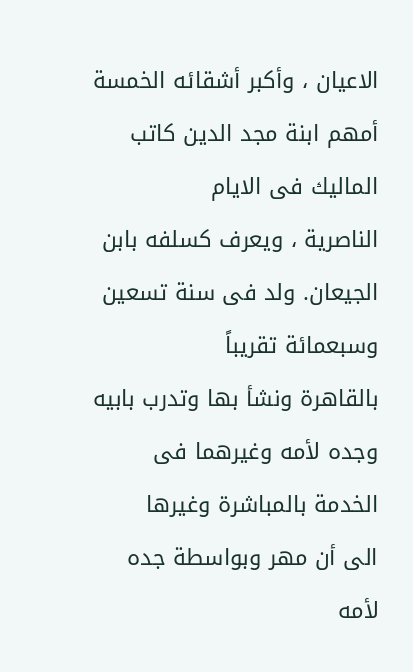الاعيان ، وأكبر أشقائه الخمسة أمهم ابنة مجد الدين كاتب الماليك فى الايام
الناصرية ، ويعرف كسلفه بابن الجيعان. ولد فى سنة تسعين وسبعمائة تقريباً
بالقاهرة ونشأ بها وتدرب بابيه وجده لأمه وغيرهما فى الخدمة بالمباشرة وغيرها
الى أن مهر وبواسطة جده لأمه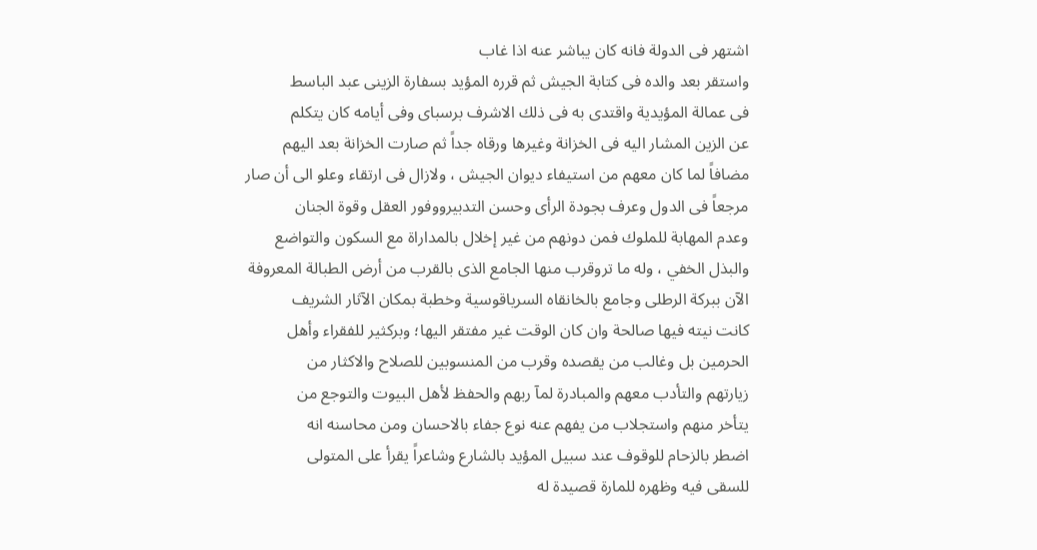اشتهر فى الدولة فانه كان يباشر عنه اذا غاب
واستقر بعد والده فى كتابة الجيش ثم قرره المؤيد بسفارة الزينى عبد الباسط
فى عمالة المؤيدية واقتدى به فى ذلك الاشرف برسباى وفى أيامه كان يتكلم
عن الزين المشار اليه فى الخزانة وغيرها ورقاه جداً ثم صارت الخزانة بعد اليهم
مضافاً لما كان معهم من استيفاء ديوان الجيش ، ولازال فى ارتقاء وعلو الى أن صار
مرجعاً فى الدول وعرف بجودة الرأى وحسن التدبيرووفور العقل وقوة الجنان
وعدم المهابة للملوك فمن دونهم من غير إخلال بالمداراة مع السكون والتواضع
والبذل الخفي ، وله ما تروقرب منها الجامع الذى بالقرب من أرض الطبالة المعروفة
الآن ببركة الرطلى وجامع بالخانقاه السرياقوسية وخطبة بمكان الآثار الشريف
كانت نيته فيها صالحة وان كان الوقت غير مفتقر اليها؛ وبركثير للفقراء وأهل
الحرمين بل وغالب من يقصده وقرب من المنسوبين للصلاح والاكثار من
زيارتهم والتأدب معهم والمبادرة لمآ ربهم والحفظ لأهل البيوت والتوجع من
يتأخر منهم واستجلاب من يفهم عنه نوع جفاء بالاحسان ومن محاسنه انه
اضطر بالزحام للوقوف عند سبيل المؤيد بالشارع وشاعراً يقرأ على المتولى
للسقى فيه وظهره للمارة قصيدة له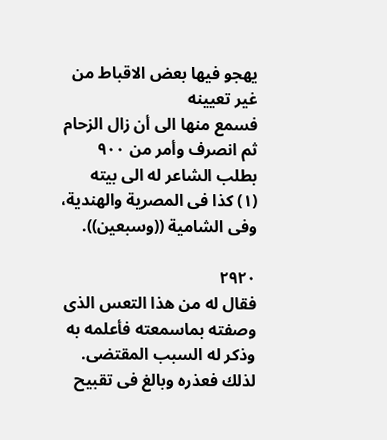يهجو فيها بعض الاقباط من غير تعيينه
فسمع منها الى أن زال الزحام ثم انصرف وأمر من ٩٠٠ بطلب الشاعر له الى بيته
(١) كذا فى المصرية والهندية، وفى الشامية ((وسبعين)).

٢٩٢٠
فقال له من هذا التعس الذى وصفته بماسمعته فأعلمه به وذكر له السبب المقتضى.
لذلك فعذره وبالغ فى تقبيح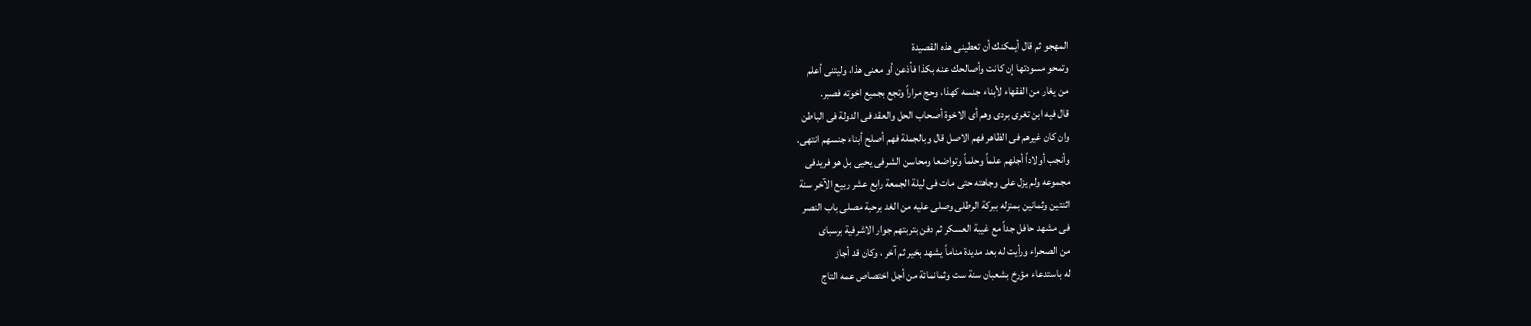المهجو ثم قال أيمكنك أن تعطينى هذه القصيدة
وتمحو مسودتها إن كانت وأصالحك عنه بكذا فأذعن أو معنى هذا، وليتنى أعلم
من يغار من الفقهاء لأبناء جنسه كهذا، وحج مراراً وتجع بجميع اخوته فصبر.
قال فيه ابن تغرى بردى وهم أى الاخوة أصحاب الحل والعقد فى الدولة فى الباطن
وان كان غيرهم فى الظاهر فهم الاصل قال وبالجملة فهم أصلح أبناء جنسهم انتهى.
وأنجب أولاداً أجلهم علماً وحلماً وتواضعا ومحاسن الشرفى يحیی بل هو فريدفى
مجموعه ولم يزل على وجاهته حتى مات فى ليلة الجمعة رابع عشر ربيع الآخر سنة
اثنتين وثمانين بمنزله ببركة الرطلى وصلى عليه من الغد برحبة مصلى باب النصر
فى مشهد حافل جداً مع غيبة العسكر ثم دفن بتربتهم جوار الاشرفية برسباى
من الصحراء ورأيت له بعد مديدة مناماً يشهد بخير ثم آخر ، وكان قد أجاز
له باستدعاء مؤرخ بشعبان سنة ست وثمانمائة من أجل اختصاص عمه التاج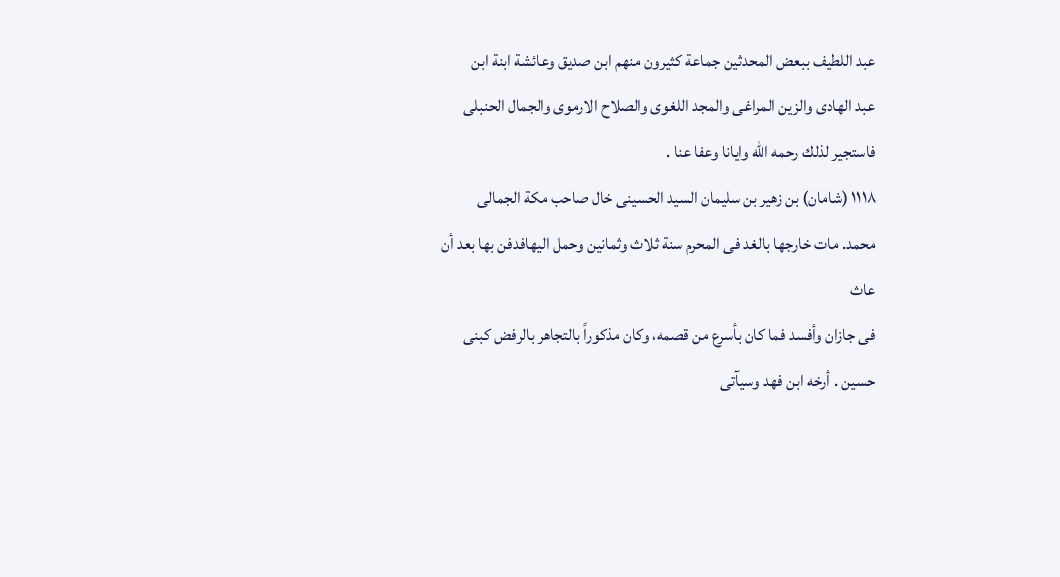عبد اللطيف ببعض المحدثين جماعة كثيرون منهم ابن صديق وعائشة ابنة ابن
عبد الهادى والزين المراغى والمجد اللغوى والصلاح الارموى والجمال الحنبلى
فاستجير لذلك رحمه الله وايانا وعفا عنا .
١١١٨ (شامان) بن زهير بن سليمان السيد الحسينى خال صاحب مكة الجمالى
محمد. مات خارجها بالغد فى المحرم سنة ثلاث وثمانين وحمل اليهافدفن بها بعد أن عاث
فى جازان وأفسد فما كان بأسرع من قصمه، وكان مذكوراً بالتجاهر بالرفض كبنى
حسين . أرخه ابن فهد وسيآتى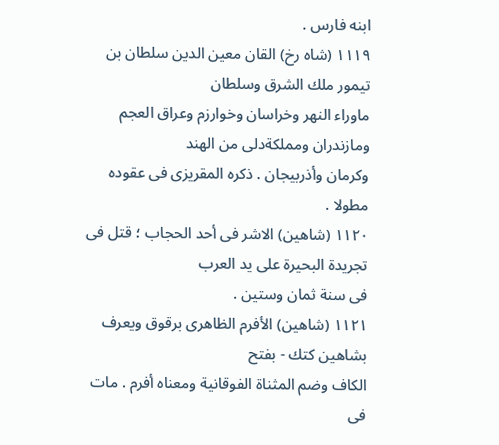ابنه فارس .
١١١٩ (شاه رخ) القان معين الدين سلطان بن تيمور ملك الشرق وسلطان
ماوراء النهر وخراسان وخوارزم وعراق العجم ومازندران ومملكةدلى من الهند
وكرمان وأذربيجان . ذكره المقريزى فى عقوده مطولا .
١١٢٠ (شاهين) الاشر فى أحد الحجاب ؛ قتل فى تجريدة البحيرة على يد العرب
فى سنة ثمان وستين .
١١٢١ (شاهين) الأفرم الظاهرى برقوق ويعرف بشاهين كتك - بفتح
الكاف وضم المثناة الفوقانية ومعناه أفرم . مات فى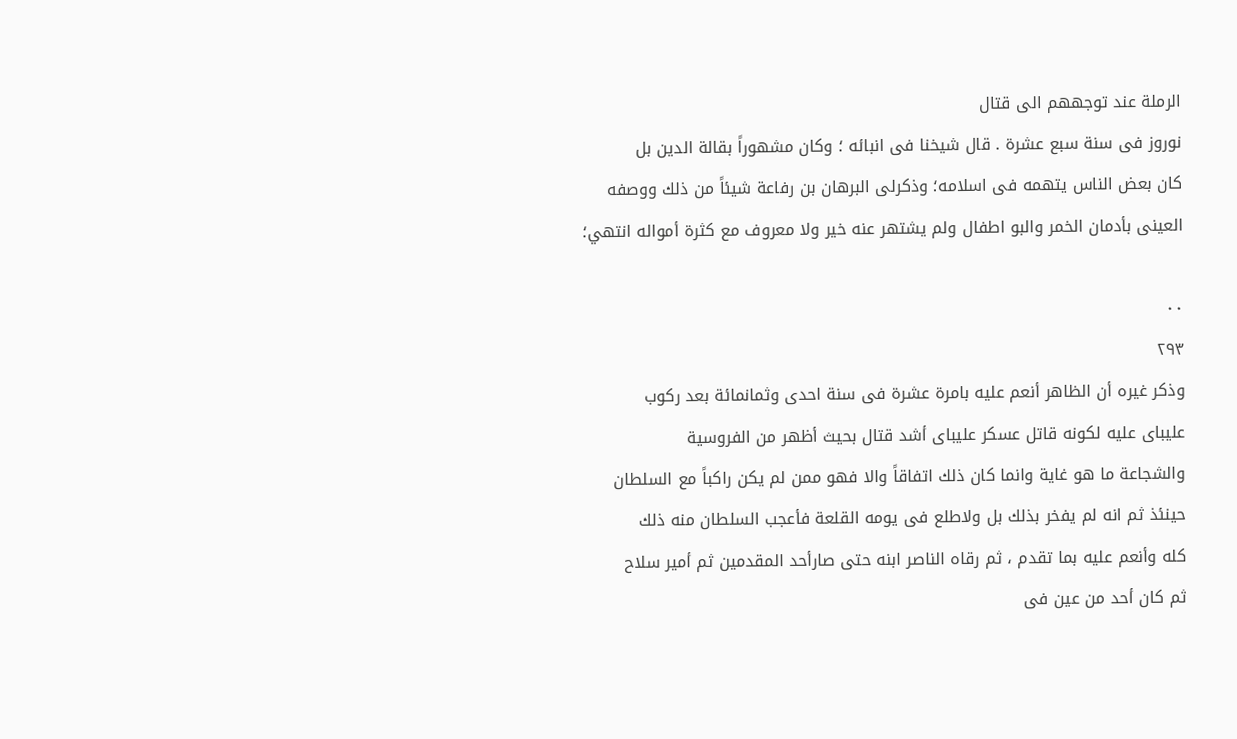الرملة عند توجههم الى قتال
نوروز فى سنة سبع عشرة . قال شيخنا فى انبائه ؛ وكان مشهوراً بقالة الدين بل
كان بعض الناس يتهمه فى اسلامه؛ وذكرلى البرهان بن رفاعة شيئاً من ذلك ووصفه
العينى بأدمان الخمر والبو اطفال ولم يشتهر عنه خير ولا معروف مع كثرة أمواله انتهي؛

٠٠
٢٩٣
وذكر غيره أن الظاهر أنعم عليه بامرة عشرة فى سنة احدى وثمانمائة بعد ركوب
عليباى عليه لكونه قاتل عسكر عليباى أشد قتال بحيث أظهر من الفروسية
والشجاعة ما هو غاية وانما كان ذلك اتفاقاً والا فهو ممن لم يكن راكباً مع السلطان
حينئذ ثم انه لم يفخر بذلك بل ولاطلع فى يومه القلعة فأعجب السلطان منه ذلك
كله وأنعم عليه بما تقدم ، ثم رقاه الناصر ابنه حتى صارأحد المقدمين ثم أمير سلاح
ثم كان أحد من عين فى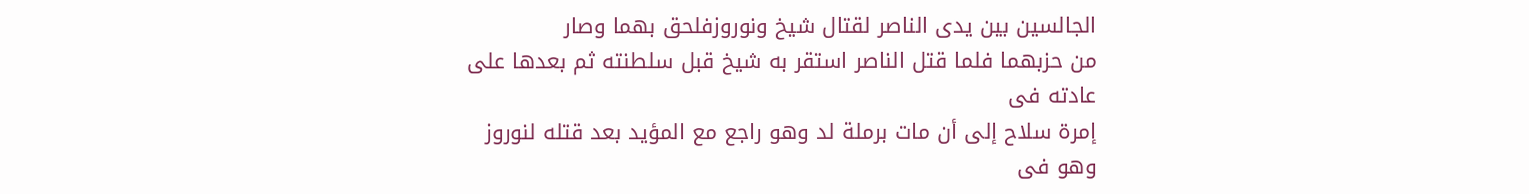الجالسين بين يدى الناصر لقتال شيخ ونوروزفلحق بهما وصار
من حزبهما فلما قتل الناصر استقر به شيخ قبل سلطنته ثم بعدها على عادته فى
إمرة سلاح إلى أن مات برملة لد وهو راجع مع المؤيد بعد قتله لنوروز وهو فى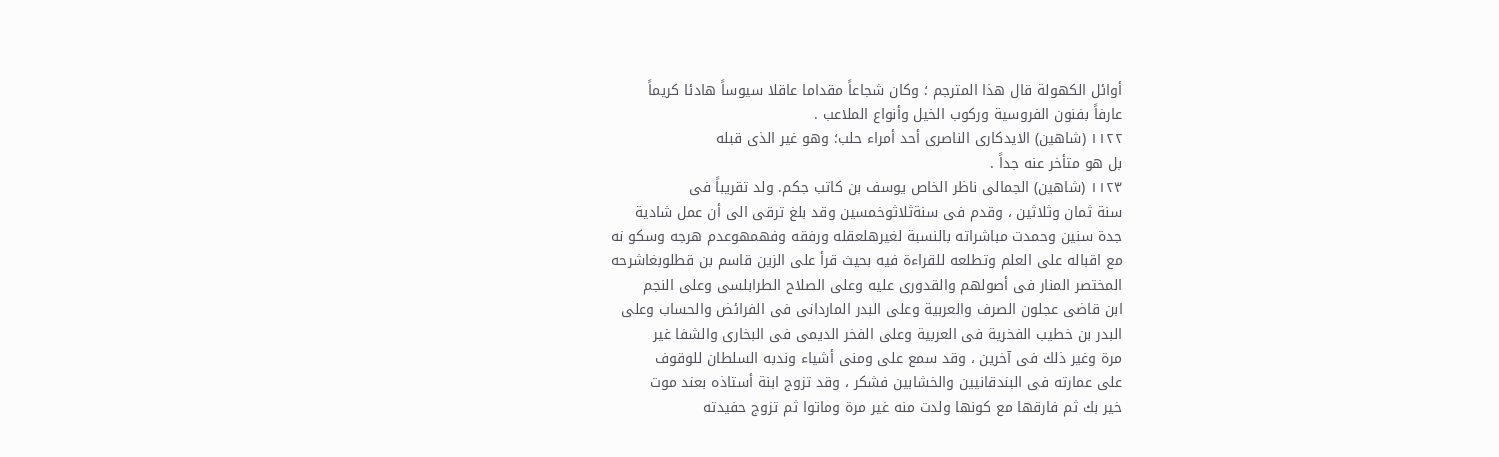أوائل الكهولة قال هذا المترجم ؛ وكان شجاعاً مقداما عاقلا سيوساً هادئا كريماً
عارفاً بفنون الفروسية وركوب الخيل وأنواع الملاعب .
١١٢٢ (شاهين) الايدكارى الناصرى أحد أمراء حلب؛ وهو غير الذى قبله
بل هو متأخر عنه جداً .
١١٢٣ (شاهين) الجمالى ناظر الخاص يوسف بن كاتب جكم. ولد تقريباً فى
سنة ثمان وثلاثين ، وقدم فى سنةثلاثوخمسین وقد بلغ ترقی الى أن عمل شادية
جدة سنين وحمدت مباشراته بالنسبة لغيرهلعقله ورفقه وفهمهوعدم هرجه وسكو نه
مع اقباله على العلم وتطلعه للقراءة فيه بحيث قرأ على الزين قاسم بن قطلوبغاشرحه
المختصر المنار فى أصولهم والقدورى عليه وعلى الصلاح الطرابلسى وعلى النجم
ابن قاضى عجلون الصرف والعربية وعلى البدر الماردانى فى الفرائض والحساب وعلى
البدر بن خطيب الفخرية فى العربية وعلى الفخر الديمى فى البخارى والشفا غير
مرة وغير ذلك فى آخرين ، وقد سمع على ومنى أشياء وندبه السلطان للوقوف
على عمارته فى البندقانيين والخشابين فشكر ، وقد تزوج ابنة أستاذه بعند موت
خير بك ثم فارقها مع كونها ولدت منه غير مرة وماتوا ثم تزوج حفيدته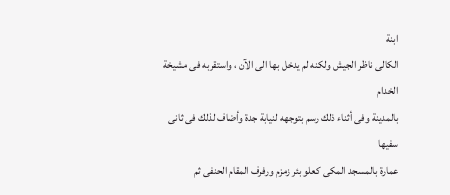ابنة
الكالى ناظر الجيش ولكنه لم يدخل بها الى الآن ، واستقربه فى مشيخة الخدام
بالمدينة وفى أثناء ذلك رسم بتوجهه لنيابة جدة وأضاف لذلك فی ثانی سفيها
عمارة بالمسجد المكى كعلو بئر زمزم ورفرف المقام الحنفى ثم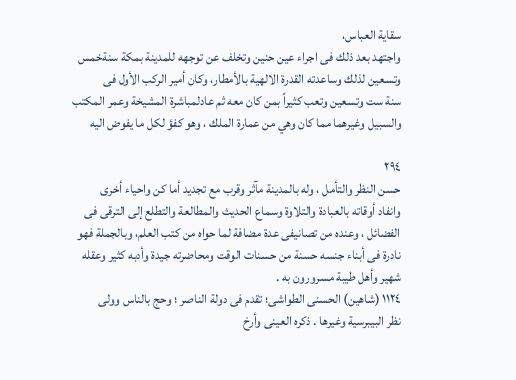سقاية العباس،
واجتهد بعد ذلك فى اجراء عين حنين وتخلف عن توجهه للمدينة بمكة سنةخمس
وتسعين لذلك وساعدته القدرة الالهية بالأمطار، وكان أمير الركب الأول فى
سنة ست وتسعين وتعب كثيراً بمن كان معه ثم عادلمباشرة المشيخة وعمر المكتب
والسبيل وغيرهما مما كان وهي من عمارة الملك ، وهو كفؤ لكل ما يفوض اليه

٢٩٤
حسن النظر والتأمل ، وله بالمدينة مآثر وقرب مع تجديد أما كن واحياء أخرى
وانفاد أوقاته بالعبادة والتلاوة وسماع الحديث والمطالعة والتطلع إلى الترقى فى
الفضائل ، وعنده من تصانيفى عدة مضافة لما حواه من كتب العلم، وبالجملة فهو
نادرة فى أبناء جنسه حسنة من حسنات الوقت ومحاضرته جيدة وأدبه كثير وعقله
شهير وأهل طيبة مسرورون به .
١١٢٤ (شاهين) الحسنى الطواشى؛ تقدم فى دولة الناصر ؛ وحج بالناس وولى
نظر البيبرسية وغيرها . ذكره العينى وأرخ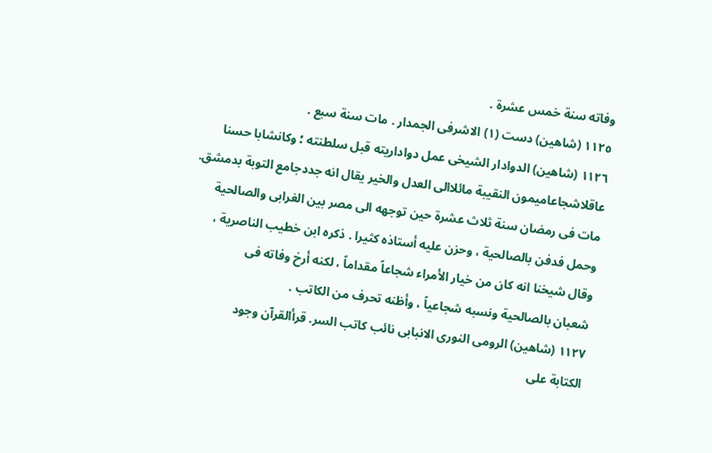وفاته سنة خمس عشرة .
١١٢٥ (شاهين) دست (١) الاشرفى الجمدار . مات سنة سبع .
١١٢٦ (شاهين) الدوادار الشیخی عمل دواداريته قبل سلطنته ؛ وكانشابا حسنا
عاقلاشجاعاميمون النقيبة مائلاالى العدل والخير يقال انه جددجامع التوبة بدمشق.
مات فى رمضان سنة ثلاث عشرة حين توجهه الى مصر بين الغرابى والصالحية
وحمل فدفن بالصالحية ، وحزن عليه أستاذه كثيرا . ذكره ابن خطيب الناصرية ،
وقال شيخنا انه كان من خيار الأمراء شجاعاً مقداماً ، لكنه أرخ وفاته فى
شعبان بالصالحية ونسبه شجاعياً ، وأظنه تحرف من الكاتب .
١١٢٧ (شاهين) الرومى النورى الانبابى نائب كاتب السر. قرأالقرآن وجود
الكتابة على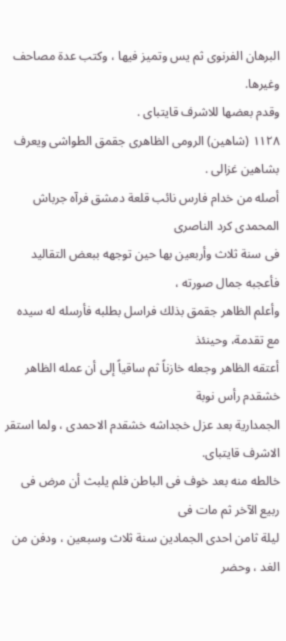البرهان الفرنوى ثم يس وتميز فيها ، وكتب عدة مصاحف وغيرها.
وقدم بعضها للاشرف قايتباى .
١١٢٨ (شاهين) الرومى الظاهرى جقمق الطواشى ويعرف بشاهين غزالى .
أصله من خدام فارس نائب قلعة دمشق فرآه جرباش المحمدى كرد الناصرى
فى سنة ثلاث وأربعين بها حين توجهه ببعض التقاليد فأعجبه جمال صورته ،
وأعلم الظاهر جقمق بذلك فراسل بطلبه فأرسله له سيده مع تقدمة، وحينئذ
أعتقه الظاهر وجعله خازناً ثم ساقياً إلى أن عمله الظاهر خشقدم رأس نوبة
الجمدارية بعد عزل خجداشه خشقدم الاحمدى ، ولما استقر الاشرف قايتباى.
خالطه منه بعد خوف فى الباطن فلم يلبث أن مرض فى ربيع الآخر ثم مات فى
ليلة ثامن احدى الجمادين سنة ثلاث وسبعين ، ودفن من الغد ، وحضر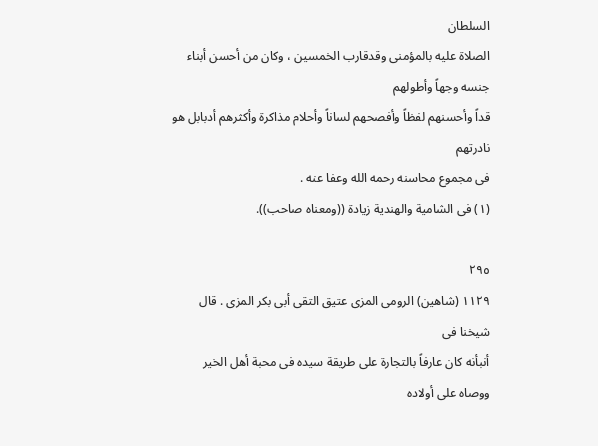السلطان
الصلاة عليه بالمؤمنى وقدقارب الخمسين ، وكان من أحسن أبناء جنسه وجهاً وأطولهم
قداً وأحسنهم لفظاً وأفصحهم لساناً وأحلام مذاكرة وأكثرهم أدبابل هو نادرتهم
فى مجموع محاسنه رحمه الله وعفا عنه .
(١) فى الشامية والهندية زيادة ((ومعناه صاحب)).

٢٩٥
١١٢٩ (شاهين) الرومى المزى عتيق التقى أبى بكر المزى . قال شيخنا فى
أنبأنه كان عارفاً بالتجارة على طريقة سيده فى محبة أهل الخير ووصاه على أولاده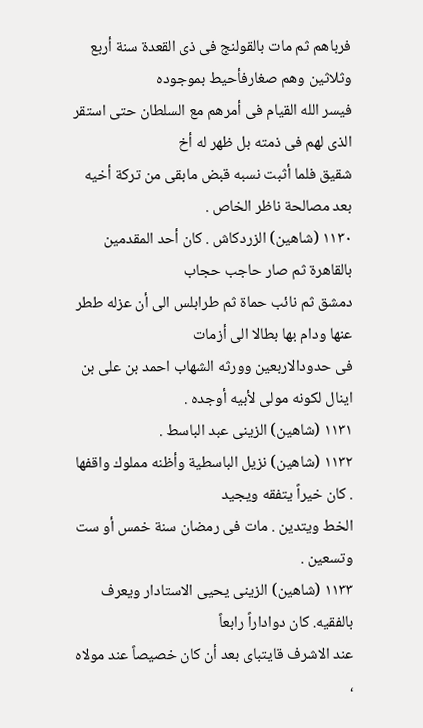فرباهم ثم مات بالقولنج فى ذى القعدة سنة أربع وثلاثين وهم صغارفأحيط بموجوده
فيسر الله القيام فى أمرهم مع السلطان حتى استقر الذى لهم فى ذمته بل ظهر له أخ
شقيق فلما أثبت نسبه قبض مابقى من تركة أخيه بعد مصالحة ناظر الخاص .
١١٣٠ (شاهين) الزردكاش . كان أحد المقدمين بالقاهرة ثم صار حاجب حجاب
دمشق ثم نائب حماة ثم طرابلس الى أن عزله ططر عنها ودام بها بطالا الى أزمات
فى حدودالاربعين وورثه الشهاب احمد بن على بن اينال لكونه مولى لأبيه أوجده .
١١٣١ (شاهين) الزينى عبد الباسط .
١١٣٢ (شاهين) نزيل الباسطية وأظنه مملوك واقفها . كان خيراً يتفقه ويجيد
الخط ویتدین . مات فى رمضان سنة خمس أو ست وتسعين .
١١٣٣ (شاهين) الزينى يحيى الاستادار ويعرف بالفقيه. كان دواداراً رابعاً
عند الاشرف قايتباى بعد أن كان خصيصاً عند مولاه ،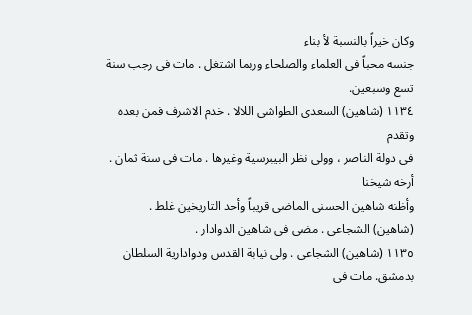وكان خيراً بالنسبة لأ بناء
جنسه محباً فى العلماء والصلحاء وربما اشتغل . مات فى رجب سنة تسع وسبعين.
١١٣٤ (شاهين) السعدى الطواشى اللالا . خدم الاشرف فمن بعده وتقدم
فى دولة الناصر ، وولى نظر البيبرسية وغيرها . مات فى سنة ثمان . أرخه شيخنا
وأظنه شاهين الحسنى الماضى قريباً وأحد التاريخين غلط .
(شاهين) الشجاعى . مضى فى شاهين الدوادار .
١١٣٥ (شاهين) الشجاعى . ولى نيابة القدس ودوادارية السلطان بدمشق. مات فى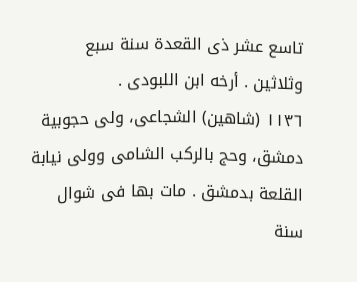تاسع عشر ذى القعدة سنة سبع وثلاثين . أرخه ابن اللبودى .
١١٣٦ (شاهين) الشجاعى، ولى حجوبية دمشق، وحج بالركب الشامى وولى نيابة
القلعة بدمشق . مات بها فى شوال سنة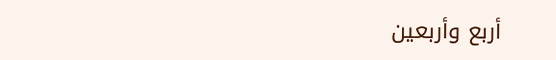أربع وأربعين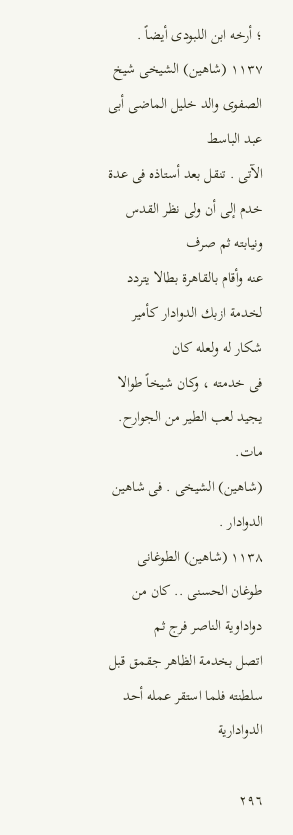؛ أرخه ابن اللبودى أيضاً .
١١٣٧ (شاهين) الشيخى شيخ الصفوى والد خليل الماضى أبى عبد الباسط
الآتى . تنقل بعد أستاذه فى عدة خدم إلى أن ولى نظر القدس ونيابته ثم صرف
عنه وأقام بالقاهرة بطالا يتردد لخدمة ازبك الدوادار كأمير شكار له ولعله كان
فى خدمته ، وكان شيخاً طوالا يجيد لعب الطير من الجوارح. مات.
(شاهين) الشيخى . فى شاهين الدوادار .
١١٣٨ (شاهين) الطوغانى طوغان الحسنى .. كان من دواداوية الناصر فرج ثم
اتصل بخدمة الظاهر جقمق قبل سلطنته فلما استقر عمله أحد الدوادارية

٢٩٦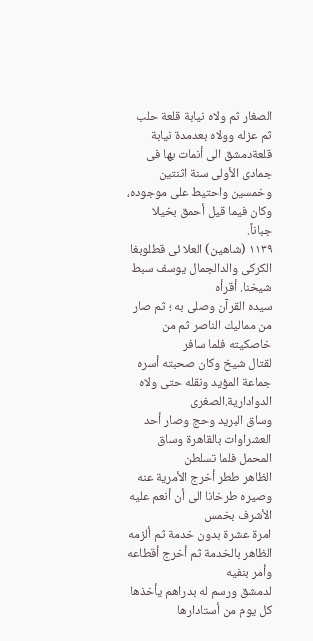الصغار ثم ولاه نيابة قلعة حلب ثم عزله وولاه بعدمدة نيابة قلعةدمشق الى أنمات بها فى
جمادى الأولى سنة اثنتين وخمسين واحتيط على موجوده، وكان فيما قيل أحمق بخيلا جباناً.
١١٣٩ (شاهين) العلا ئى قطلوبغا الكركى والدالجمال يوسف سبط شيخنا. أقرأه
سيده القرآن وصلى به ؛ ثم صار من مماليك الناصر ثم من خاصكيته فلما سافر
لقتال شيخ وكان صحبته أسره جماعة المؤيد ونقله حتى ولاه الدوادارية.الصغرى
وساق البريد وحج وصار أحد العشراوات بالقاهرة وساق المحمل فلما تسلطن
الظاهر ططر أخرج الأمرية عنه وصيره طرخانا الى أن أنعم عليه الأشرف بخمس
امرة عشرة بدون خدمة ثم ألزمه الظاهر بالخدمة ثم أخرج أقطاعه وأمر بنفيه
لدمشق ورسم له بدراهم يأخذها كل يوم من أستادارها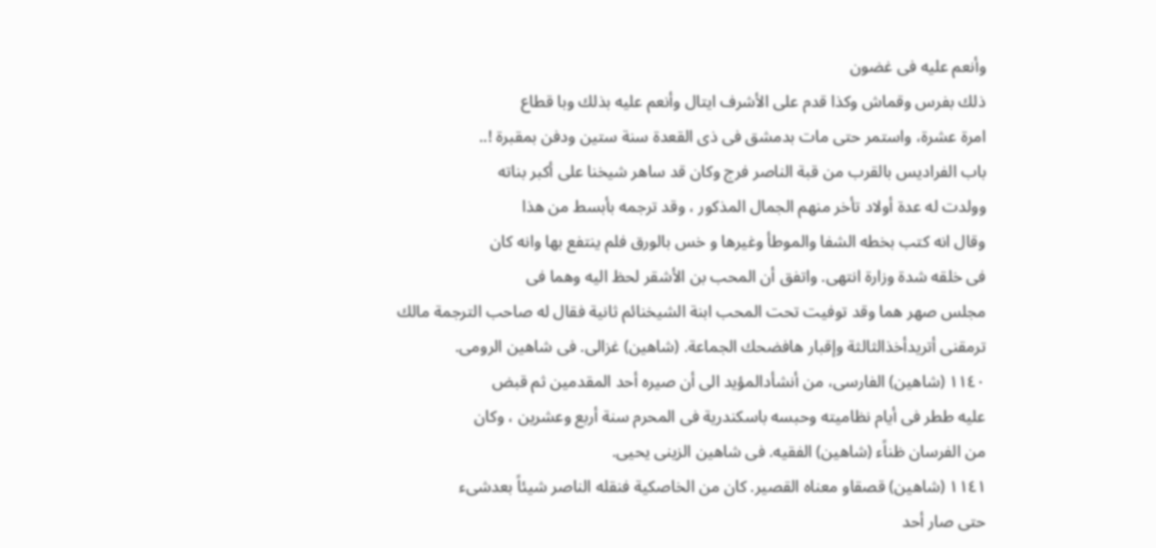وأنعم عليه فى غضون
ذلك بفرس وقماش وكذا قدم على الأشرف ايتال وأنعم عليه بذلك وبا قطاع
امرة عشرة، واستمر حتى مات بدمشق فى ذى القعدة سنة ستين ودفن بمقبرة !..
باب الفراديس بالقرب من قبة الناصر فرج وكان قد ساهر شيخنا على أكبر بناته
وولدت له عدة أولاد تأخر منهم الجمال المذكور ، وقد ترجمه بأبسط من هذا
وقال انه كتب بخطه الشفا والموطأ وغیرها و خس بالورق فلم ينتفع بها وانه كان
فى خلقه شدة وزارة انتهى. واتفق أن المحب بن الأشقر لحظ اليه وهما فى
مجلس صهر هما وقد توفيت تحت المحب ابنة الشيخنائم ثانية فقال له صاحب الترجمة مالك
ترمقنى أتريدأخذالثالثة وإقبار هافضحك الجماعة. (شاهين) غزالى. فى شاهين الرومى.
١١٤٠ (شاهين) الفارسى، من أنشأدالمؤيد الى أن صيره أحد المقدمين ثم قبض
عليه ططر فى أيام نظاميته وحبسه باسكندرية فى المحرم سنة أربع وعشرين ، وكان
من الفرسان ظناًء (شاهين) الفقيه. فى شاهين الزينى يحيى.
١١٤١ (شاهين) قصقاو معناه القصير. كان من الخاصكية فنقله الناصر شيئاً بعدشىء
حتى صار أحد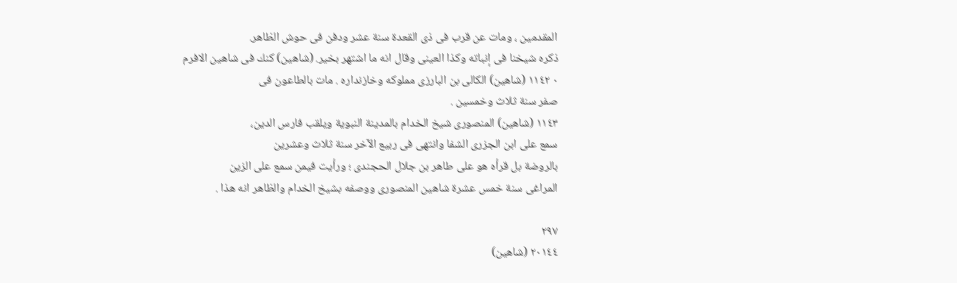المقدمين ، ومات عن قرب فى ذى القعدة سنة عشر ودفن فى حوش الظاهر.
ذكره شيخنا فى إنباته وكذا العينى وقال انه ما اشتهر بخير. (شاهين) كنك فى شاهين الافرم
٠ ١١٤٢ (شاهين) الكالى بن البارزی مملوكه وخازنداره . مات بالطاعون فى
صفر سنة ثلاث وخمسين .
١١٤٣ (شاهين) المنصورى شيخ الخدام بالمدينة النبوية ويلقب فارس الدين،
سمع على ابن الجزرى الشفا وانتهى فى ربيع الآخر سنة ثلاث وعشرين
بالروضة بل قرأه هو على طاهر بن جلال الحجندى ؛ ورأيت فيمن سمع على الزين
المراغى سنة خمس عشرة شاهين المنصورى ووصفه بشيخ الخدام والظاهر انه هذا .

٢٩٧
٢٠١٤٤ (شاهين)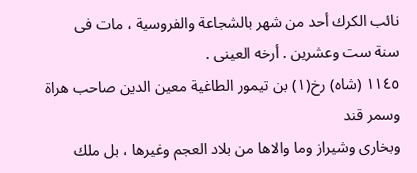نائب الكرك أحد من شهر بالشجاعة والفروسية ، مات فى
سنة ست وعشرين . أرخه العينى .
١١٤٥ (شاه) رخ(١) بن تيمور الطاغية معين الدين صاحب هراة وسمر قند
وبخارى وشيراز وما والاها من بلاد العجم وغيرها ، بل ملك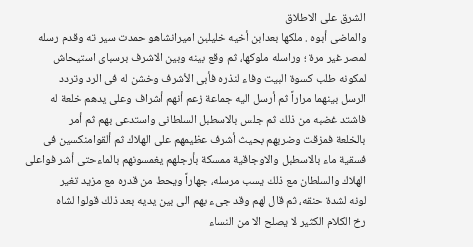الشرق على الاطلاق
والماضی أبوه . ملكها بعدابن أخيه خليلبن امیرانشاهو حمدت سير ته وقدم رسله
لمصر غير مرة ؛ وراسله ملوكها، ثم وقع بينه وبين الاشرف برسباى استيحاش
لمكونه طلب كسوة البيت وفاء لنذره فأبى الأشرف وخشن له فى الرد وتردد
الرسل بينهما مراراً ثم أرسل اليه جماعة زعم أنهم أشراف وعلى يدهم خلعة له
فاشتد غضبه من ذلك ثم جلس بالاسطبل السلطانى واستدعى بهم ثم أمر
بالخلعة فمزقت وضربهم بحيث أشرف عظيمهم على الهلاك ثم ألقوامنكسين فى
فسقية ماء بالاسطبل والاوجاقية ممسكة بأرجلهم يغمسونهم بالماءحتى أشر فواعلى
الهلاك والسلطان مع ذلك يسب مرسله، جهاراً ويحط من قدره مع مزيد تغير
لونه لشدة حنقه، ثم قال لهم وقد جىء بهم الى بين يديه بعد ذلك قولوا لشاه
رخ الكلام الكثير لا يصلح الا من النساء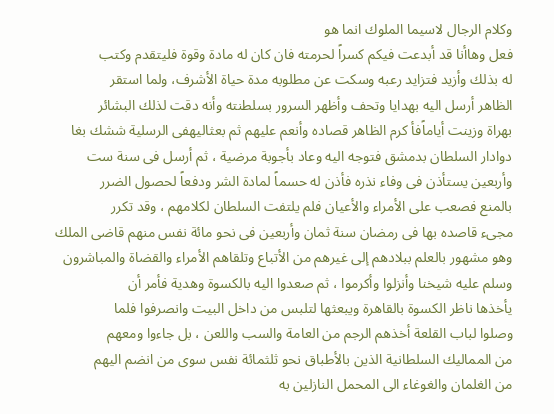وكلام الرجال لاسيما الملوك انما هو
فعل وهاأنا قد أبدعت فيكم كسراً لحرمته فان كان له مادة وقوة فليتقدم وكتب
له بذلك وأزيد فتزايد رعبه وسكت عن مطلوبه مدة حياة الأشرف، ولما استقر
الظاهر أرسل اليه بهدايا وتحف وأظهر السرور بسلطنته وأنه دقت لذلك البشائر
بهراة وزينت أياماًفأ كرم الظاهر قصاده وأنعم عليهم ثم بعثاليهفى الرسلية ششك بغا
دوادار السلطان بدمشق فتوجه اليه وعاد بأجوبة مرضية ، ثم أرسل فى سنة ست
وأربعين يستأذن فى وفاء نذره فأذن له حسماً لمادة الشر ودفعاً لحصول الضرر
بالمنع فصعب على الأمراء والأعيان فلم يلتفت السلطان لكلامهم ، وقد تكرر
مجىء قاصده بها فى رمضان سنة ثمان وأربعين فى نحو مائة نفس منهم قاضى الملك
وهو مشهور بالعلم ببلادهم إلى غيرهم من الأتباع وتلقاهم الأمراء والقضاة والمباشرون
وسلم عليه شيخنا وأنزلوا وأكرموا ، ثم صعدوا اليه بالكسوة وهدية فأمر أن
يأخذها ناظر الكسوة بالقاهرة ويبعثها لتلبس من داخل البيت وانصرفوا فلما
وصلوا لباب القلعة أخذهم الرجم من العامة والسب واللعن ، بل جاءوا ومعهم
من المماليك السلطانية الذين بالأطباق نحو ثلثمائة نفس سوى من انضم اليهم
من الغلمان والغوغاء الى المحمل النازلين به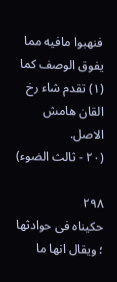فنهبوا مافيه مما يفوق الوصف كما
(١) تقدم شاء رخ القان هامش الاصل.
(٢٠ - ثالث الضوء)

٢٩٨
حكيناه فى حوادثها ؛ ويقال انها ما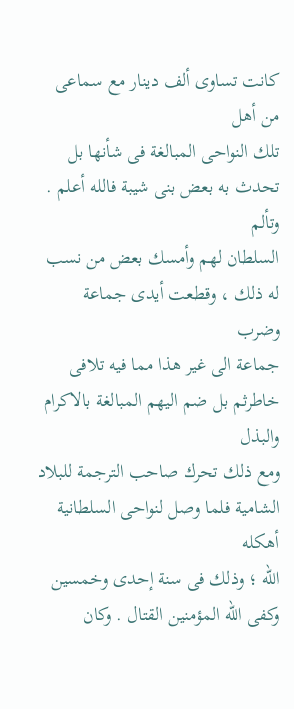كانت تساوى ألف دينار مع سماعى من أهل
تلك النواحى المبالغة فى شأنها بل تحدث به بعض بنى شيبة فالله أعلم . وتألم
السلطان لهم وأمسك بعض من نسب له ذلك ، وقطعت أيدى جماعة وضرب
جماعة الى غير هذا مما فيه تلافى خاطرثم بل ضم اليهم المبالغة بالاكرام والبذل
ومع ذلك تحرك صاحب الترجمة للبلاد الشامية فلما وصل لنواحى السلطانية أهكله
الله ؛ وذلك فى سنة إحدى وخمسين وكفى الله المؤمنين القتال . وكان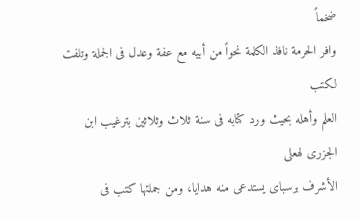ضخماً
وافر الحرمة نافذ الكلمة نحواً من أبيه مع عفة وعدل فى الجملة وتلفت لكتب
العلم وأهله بحيث ورد كتابه فى سنة ثلاث وثلاثين بترغيب ابن الجزرى لهعلى
الأشرف برسباى يستدعى منه هدايا، ومن جملتها كتب فى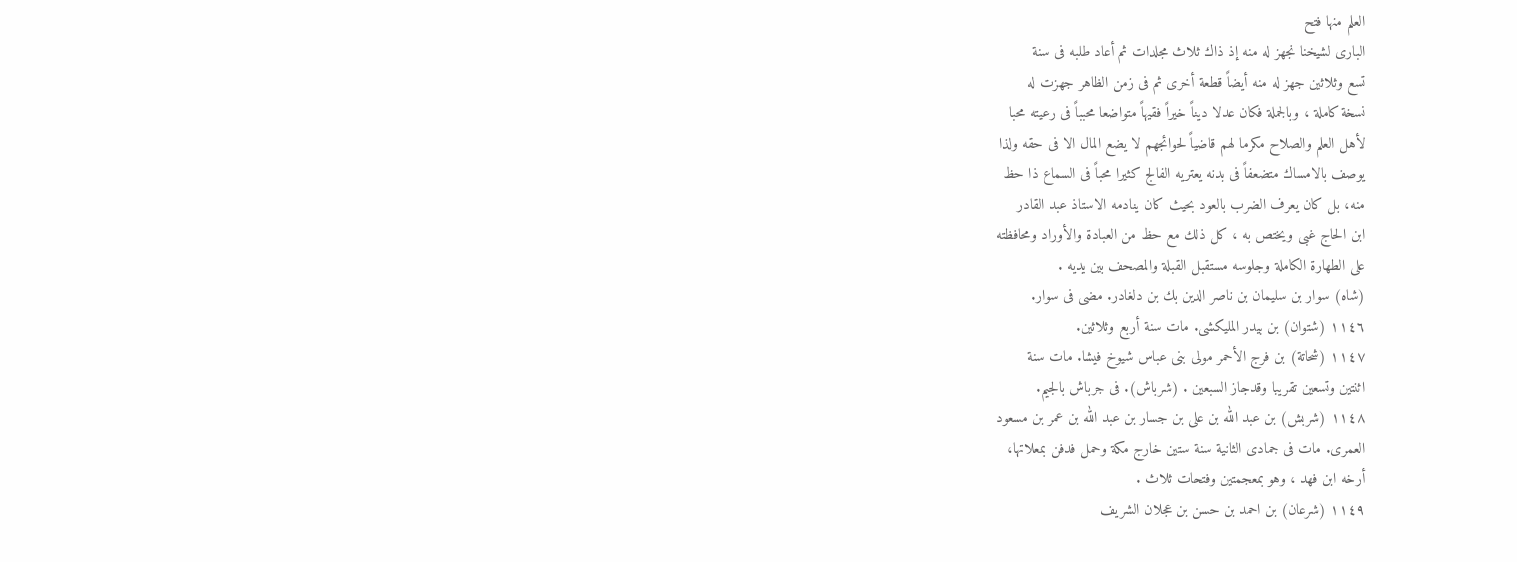العلم منها فتح
البارى لشيخنا نجهز له منه إذ ذاك ثلاث مجلدات ثم أعاد طلبه فى سنة
تسع وثلاثين جهز له منه أيضاً قطعة أخرى ثم فى زمن الظاهر جهزت له
نسخة كاملة ، وبالجملة فكان عدلا ديناً خيراً فقيهاً متواضعا محبباً فى رعيته محبا
لأهل العلم والصلاح مكرما لهم قاضياً لحوائجهم لا يضع المال الا فى حقه ولذا
يوصف بالامساك متضعفاً فى بدنه يعتريه الفالج كثيرا محباً فى السماع ذا حظ
منه، بل كان يعرف الضرب بالعود بحيث كان ينادمه الاستاذ عبد القادر
ابن الحاج غبى ويختص به ، كل ذلك مع حظ من العبادة والأوراد ومحافظته
على الطهارة الكاملة وجلوسه مستقبل القبلة والمصحف بين يديه .
(شاه) سوار بن سليمان بن ناصر الدين بك بن دلغادر. مضى فى سوار.
١١٤٦ (شتوان) بن بيدر المليكشى. مات سنة أربع وثلاثين.
١١٤٧ (شحاتة) بن فرج الأحمر مولى بنى عباس شيوخ فيشا. مات سنة
اثنتين وتسعين تقريبا وقدجاز السبعين . (شرباش). فى جرباش بالجيم.
١١٤٨ (شربش) بن عبد الله بن على بن جسار بن عبد الله بن عمر بن مسعود
العمرى. مات فى جمادى الثانية سنة ستين خارج مكة وحمل فدفن بمعلاتها،
أرخه ابن فهد ، وهو بمعجمتين وفتحات ثلاث .
١١٤٩ (شرعان) بن احمد بن حسن بن عجلان الشريف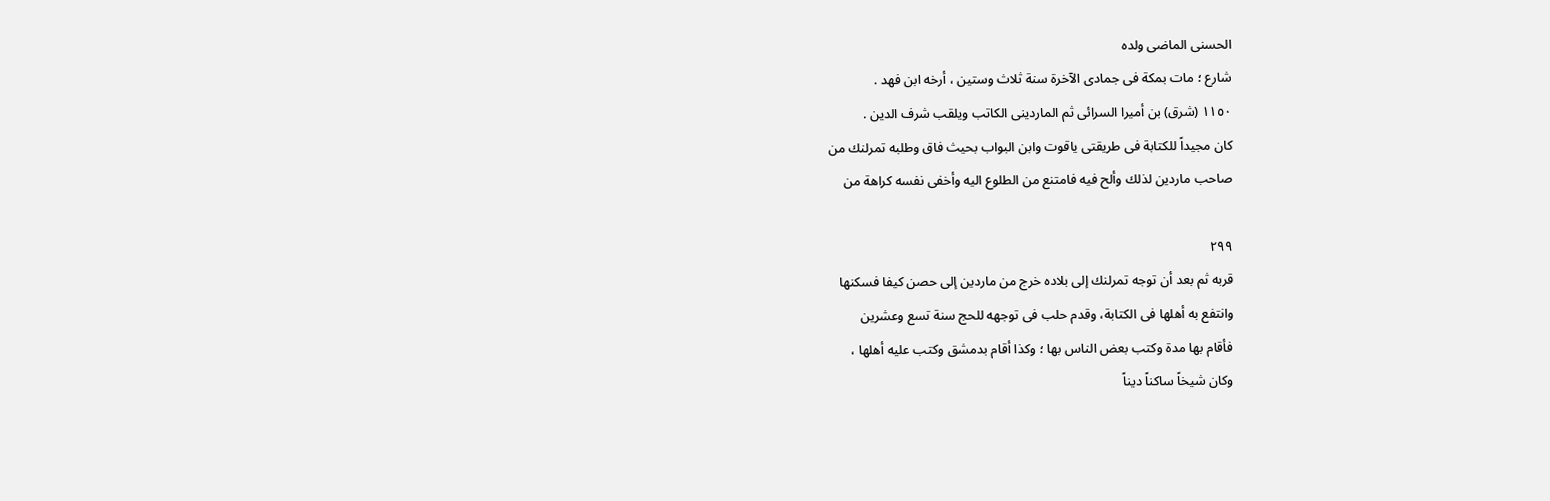الحسنى الماضى ولده
شارع ؛ مات بمكة فى جمادى الآخرة سنة ثلاث وستين ، أرخه ابن فهد .
١١٥٠ (شرق) بن أميرا السرائى ثم الماردينى الكاتب ويلقب شرف الدين .
كان مجيداً للكتابة فى طريقتى ياقوت وابن البواب بحيث فاق وطلبه تمرلنك من
صاحب ماردين لذلك وألح فيه فامتنع من الطلوع اليه وأخفى نفسه كراهة من

٢٩٩
قربه ثم بعد أن توجه تمرلنك إلى بلاده خرج من ماردين إلى حصن كيفا فسكنها
وانتفع به أهلها فى الكتابة، وقدم حلب فى توجهه للحج سنة تسع وعشرين
فأقام بها مدة وكتب بعض الناس بها ؛ وكذا أقام بدمشق وكتب عليه أهلها ،
وكان شيخاً ساكناً ديناً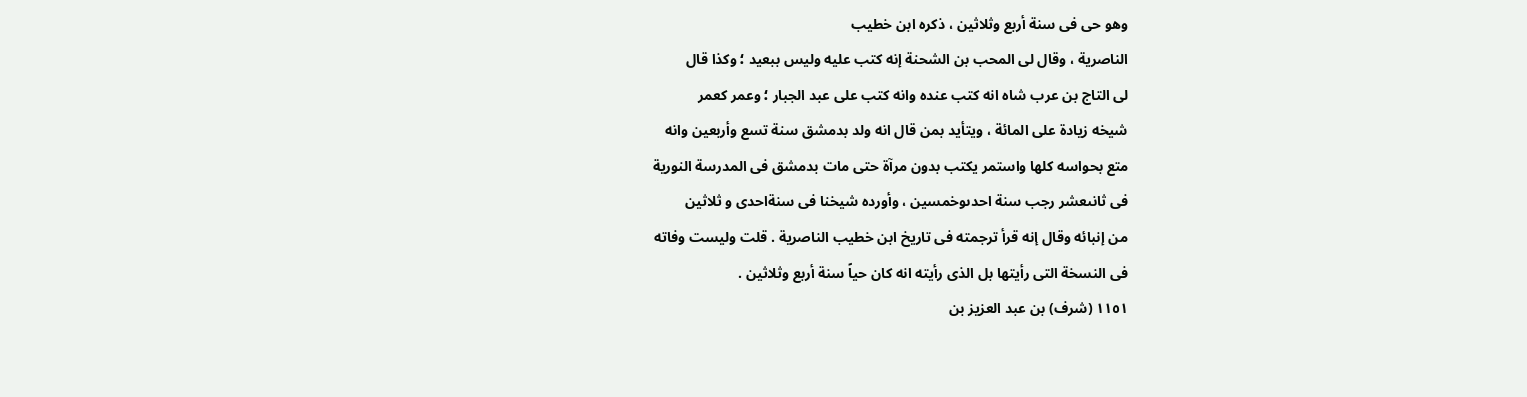وهو حى فى سنة أربع وثلاثين ، ذكره ابن خطيب
الناصرية ، وقال لى المحب بن الشحنة إنه كتب عليه وليس ببعيد ؛ وكذا قال
لى التاج بن عرب شاه انه كتب عنده وانه كتب على عبد الجبار ؛ وعمر كعمر
شيخه زيادة على المائة ، ويتأيد بمن قال انه ولد بدمشق سنة تسع وأربعين وانه
متع بحواسه كلها واستمر يكتب بدون مرآة حتى مات بدمشق فى المدرسة النورية
فى ثانىعشر رجب سنة احدىوخمسين ، وأورده شيخنا فى سنةاحدی و ثلاثين
من إنبائه وقال إنه قرأ ترجمته فى تاريخ ابن خطيب الناصرية . قلت وليست وفاته
فى النسخة التى رأيتها بل الذى رأيته انه كان حياً سنة أربع وثلاثين .
١١٥١ (شرف) بن عبد العزيز بن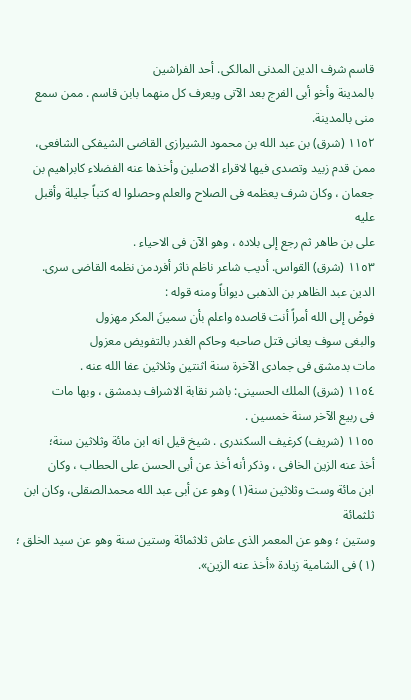قاسم شرف الدين المدنى المالكى. أحد الفراشين
بالمدينة وأخو أبى الفرج بعد الآتى ويعرف كل منهما بابن قاسم . ممن سمع منى بالمدينة.
١١٥٢ (شرق) بن عبد الله بن محمود الشيرازى القاضى الشيفكى الشافعى،
ممن قدم زبيد وتصدى فيها لاقراء الاصلين وأخذها عنه الفضلاء كابراهيم بن
جعمان ، وكان شرف يعظمه فى الصلاح والعلم وحصلوا له كتباً جليلة وأقبل عليه
على بن طاهر ثم رجع إلى بلاده ، وهو الآن فى الاحياء .
١١٥٣ (شرق) القواس. أديب شاعر ناظم ناثر أفردمن نظمه القاضى سرى.
الدين عبد الظاهر بن الذهبى ديواناً ومنه قوله :
فوضْ إلى الله أمراً أنت قاصده واعلم بأن سمينَ المكر مهزول
والبغى سوف يعانى قتل صاحبه وحاكم الغدر بالتفويض معزول
مات بدمشق فى جمادى الآخرة سنة اثنتين وثلاثين عفا الله عنه .
١١٥٤ (شرق) الملك الحسينى: باشر نقابة الاشراف بدمشق ، وبها مات
فى ربيع الآخر سنة خمسين .
١١٥٥ (شريف) كرغيف السكندرى . شيخ قيل انه ابن مائة وثلاثين سنة؛
أخذ عنه الزين الخافى ، وذكر أنه أخذ عن أبى الحسن على الحطاب ، وكان
ابن مائة وست وثلاثين سنة(١) وهو عن أبى عبد الله محمدالصقلى، وكان ابن ثلثمائة
وستين ؛ وهو عن المعمر الذى عاش ثلاثمائة وستين سنة وهو عن سيد الخلق ؛
(١) فى الشامية زيادة «أخذ عنه الزين».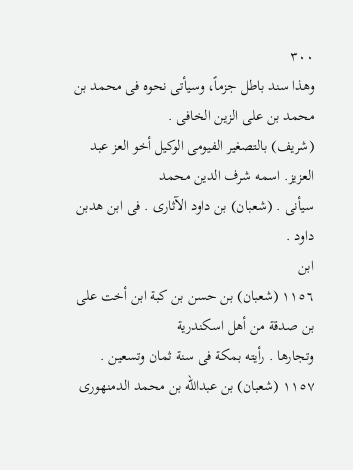٣٠٠
وهذا سند باطل جزماً، وسيأتى نحوه فى محمد بن محمد بن على الزين الخافى .
(شريف) بالتصغير الفيومى الوكيل أخو العز عبد العزيز. اسمه شرف الدين محمد
سیأنی . (شعبان) بن داود الآثاری . فی ابن هدبن داود .
ابن
١١٥٦ (شعبان) بن حسن بن كبة ابن أخت على بن صدقة من أهل اسكندرية
وتجارها . رأيته بمكة فى سنة ثمان وتسعين .
١١٥٧ (شعبان) بن عبدالله بن محمد الدمنهورى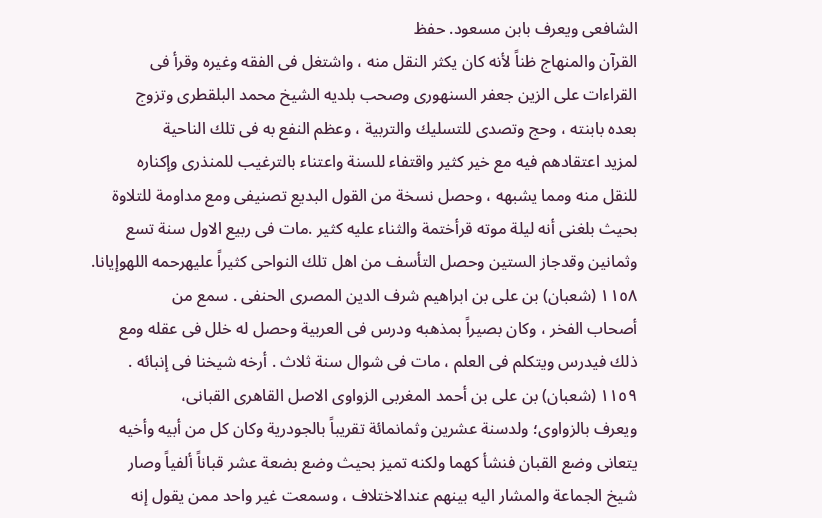الشافعى ويعرف بابن مسعود. حفظ
القرآن والمنهاج ظناً لأنه كان يكثر النقل منه ، واشتغل فى الفقه وغيره وقرأ فى
القراءات على الزين جعفر السنهورى وصحب بلديه الشيخ محمد البلقطرى وتزوج
بعده بابنته ، وحج وتصدى للتسليك والتربية ، وعظم النفع به فى تلك الناحية
لمزيد اعتقادهم فيه مع خير كثير واقتفاء للسنة واعتناء بالترغيب للمنذرى وإكناره
للنقل منه ومما يشبهه ، وحصل نسخة من القول البديع تصنيفى ومع مداومة للتلاوة
بحيث بلغنى أنه ليلة موته قرأختمة والثناء عليه كثير .مات فى ربيع الاول سنة تسع
وثمانين وقدجاز الستين وحصل التأسف من اهل تلك النواحى كثيراً عليهرحمه اللهوإيانا.
١١٥٨ (شعبان) بن على بن ابراهيم شرف الدين المصرى الحنفى . سمع من
أصحاب الفخر ، وكان بصيراً بمذهبه ودرس فى العربية وحصل له خلل فى عقله ومع
ذلك فيدرس ويتكلم فى العلم ، مات فى شوال سنة ثلاث . أرخه شيخنا فى إنبائه .
١١٥٩ (شعبان) بن على بن أحمد المغربى الزواوى الاصل القاهرى القبانى،
ويعرف بالزواوى؛ ولدسنة عشرين وثمانمائة تقريباً بالجودرية وكان كل من أبيه وأخيه
يتعانى وضع القبان فنشأ كهما ولكنه تميز بحيث وضع بضعة عشر قباناً ألفياً وصار
شيخ الجماعة والمشار اليه بينهم عندالاختلاف ، وسمعت غير واحد ممن يقول إنه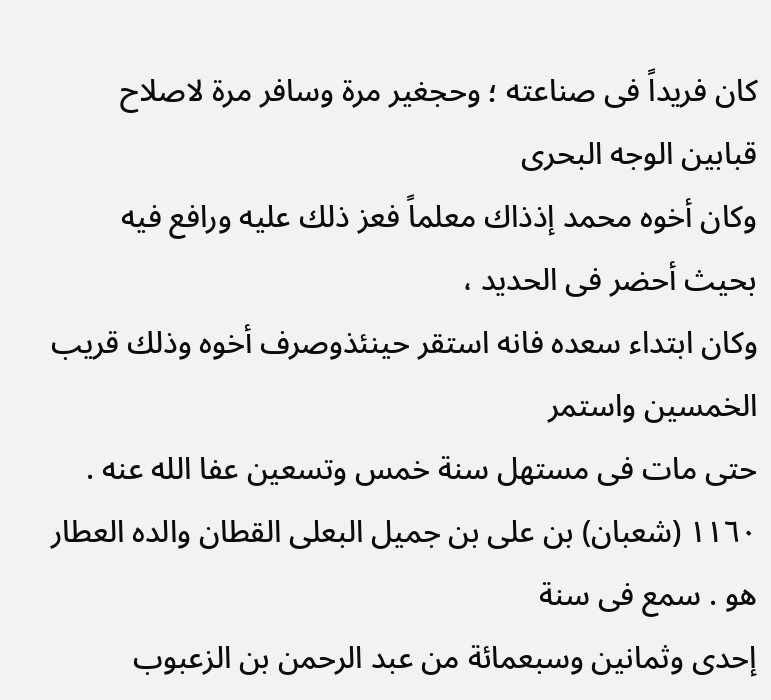کان فريداً فى صناعته ؛ وحجغیر مرة وسافر مرة لاصلاح قبابین الوجه البحری
وكان أخوه محمد إذذاك معلماً فعز ذلك عليه ورافع فيه بحيث أحضر فى الحديد ،
وكان ابتداء سعده فانه استقر حينئذوصرف أخوه وذلك قريب الخمسين واستمر
حتى مات فى مستهل سنة خمس وتسعين عفا الله عنه .
١١٦٠ (شعبان) بن على بن جميل البعلى القطان والده العطار هو . سمع فى سنة
إحدى وثمانين وسبعمائة من عبد الرحمن بن الزعبوب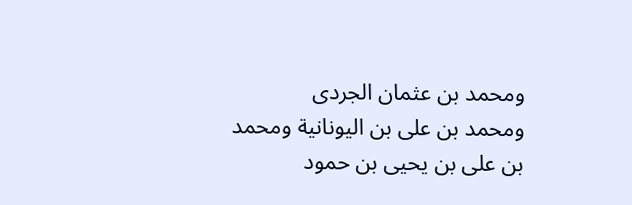ومحمد بن عثمان الجردى
ومحمد بن على بن اليونانية ومحمد بن علی بن یحیی بن حمود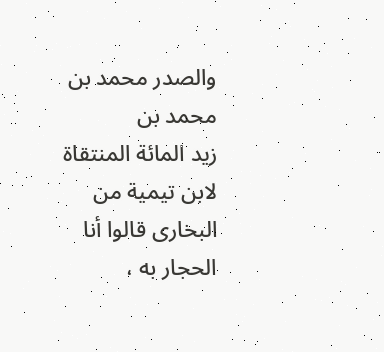والصدر محمد بن محمد بن
زيد المائة المنتقاة لابن تيمية من البخارى قالوا أنا الحجار به ،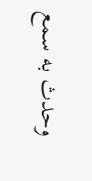وحدث به سمع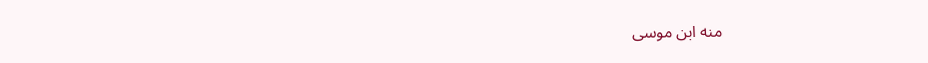منه ابن موسى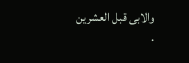والابى قبل العشرين .